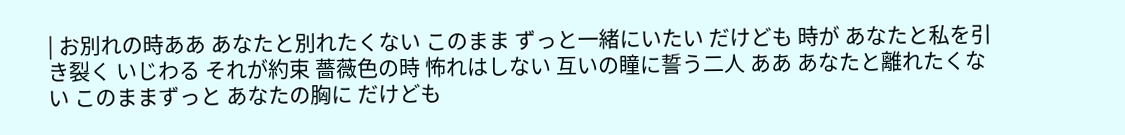| お別れの時ああ あなたと別れたくない このまま ずっと一緒にいたい だけども 時が あなたと私を引き裂く いじわる それが約束 薔薇色の時 怖れはしない 互いの瞳に誓う二人 ああ あなたと離れたくない このままずっと あなたの胸に だけども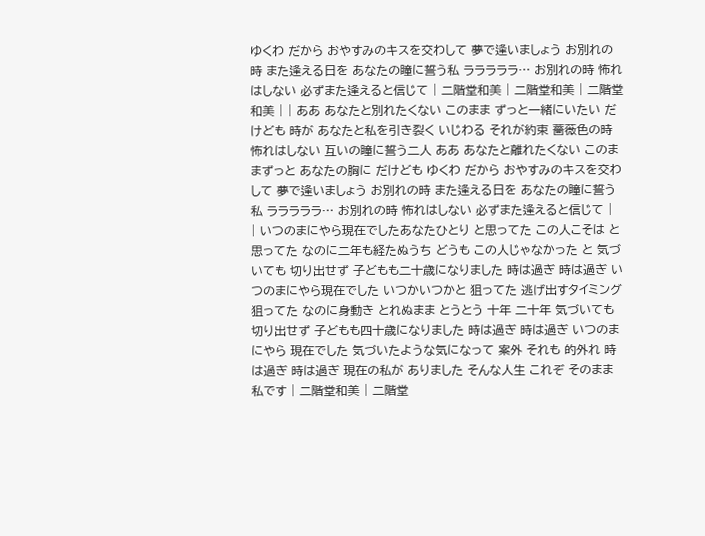ゆくわ だから おやすみのキスを交わして 夢で逢いましょう お別れの時 また逢える日を あなたの瞳に誓う私 ラララララ… お別れの時 怖れはしない 必ずまた逢えると信じて | 二階堂和美 | 二階堂和美 | 二階堂和美 | | ああ あなたと別れたくない このまま ずっと一緒にいたい だけども 時が あなたと私を引き裂く いじわる それが約束 薔薇色の時 怖れはしない 互いの瞳に誓う二人 ああ あなたと離れたくない このままずっと あなたの胸に だけども ゆくわ だから おやすみのキスを交わして 夢で逢いましょう お別れの時 また逢える日を あなたの瞳に誓う私 ラララララ… お別れの時 怖れはしない 必ずまた逢えると信じて |
| いつのまにやら現在でしたあなたひとり と思ってた この人こそは と思ってた なのに二年も経たぬうち どうも この人じゃなかった と 気づいても 切り出せず 子どもも二十歳になりました 時は過ぎ 時は過ぎ いつのまにやら現在でした いつかいつかと 狙ってた 逃げ出すタイミング 狙ってた なのに身動き とれぬまま とうとう 十年 二十年 気づいても 切り出せず 子どもも四十歳になりました 時は過ぎ 時は過ぎ いつのまにやら 現在でした 気づいたような気になって 案外 それも 的外れ 時は過ぎ 時は過ぎ 現在の私が ありました そんな人生 これぞ そのまま 私です | 二階堂和美 | 二階堂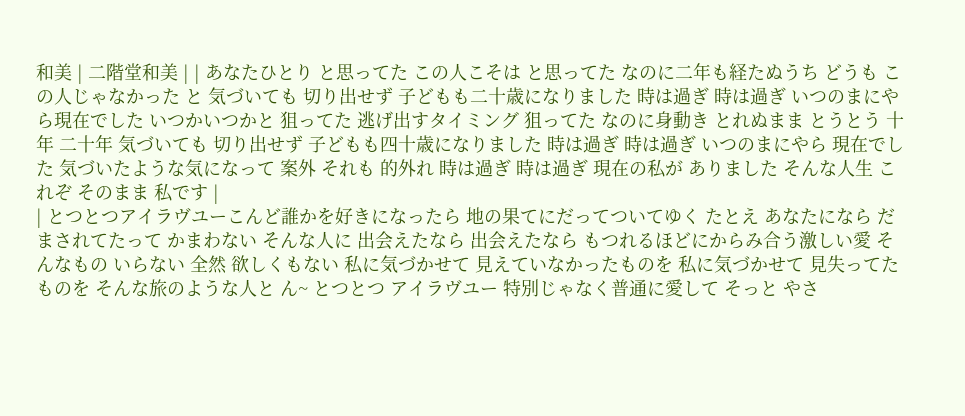和美 | 二階堂和美 | | あなたひとり と思ってた この人こそは と思ってた なのに二年も経たぬうち どうも この人じゃなかった と 気づいても 切り出せず 子どもも二十歳になりました 時は過ぎ 時は過ぎ いつのまにやら現在でした いつかいつかと 狙ってた 逃げ出すタイミング 狙ってた なのに身動き とれぬまま とうとう 十年 二十年 気づいても 切り出せず 子どもも四十歳になりました 時は過ぎ 時は過ぎ いつのまにやら 現在でした 気づいたような気になって 案外 それも 的外れ 時は過ぎ 時は過ぎ 現在の私が ありました そんな人生 これぞ そのまま 私です |
| とつとつアイラヴユーこんど誰かを好きになったら 地の果てにだってついてゆく たとえ あなたになら だまされてたって かまわない そんな人に 出会えたなら 出会えたなら もつれるほどにからみ合う激しい愛 そんなもの いらない 全然 欲しくもない 私に気づかせて 見えていなかったものを 私に気づかせて 見失ってたものを そんな旅のような人と ん~ とつとつ アイラヴユー 特別じゃなく普通に愛して そっと やさ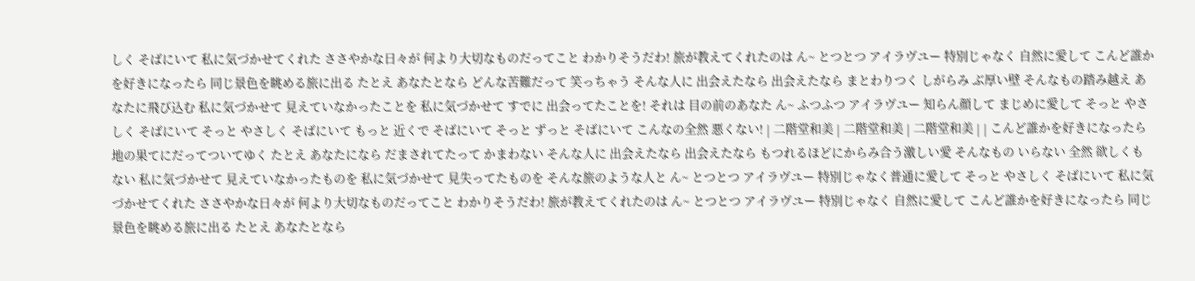しく そばにいて 私に気づかせてくれた ささやかな日々が 何より大切なものだってこと わかりそうだわ! 旅が教えてくれたのは ん~ とつとつ アイラヴユー 特別じゃなく 自然に愛して こんど誰かを好きになったら 同じ景色を眺める旅に出る たとえ あなたとなら どんな苦難だって 笑っちゃう そんな人に 出会えたなら 出会えたなら まとわりつく しがらみ ぶ厚い壁 そんなもの踏み越え あなたに飛び込む 私に気づかせて 見えていなかったことを 私に気づかせて すでに 出会ってたことを! それは 目の前のあなた ん~ ふつふつ アイラヴユー 知らん顔して まじめに愛して そっと やさしく そばにいて そっと やさしく そばにいて もっと 近くで そばにいて そっと ずっと そばにいて こんなの全然 悪くない! | 二階堂和美 | 二階堂和美 | 二階堂和美 | | こんど誰かを好きになったら 地の果てにだってついてゆく たとえ あなたになら だまされてたって かまわない そんな人に 出会えたなら 出会えたなら もつれるほどにからみ合う激しい愛 そんなもの いらない 全然 欲しくもない 私に気づかせて 見えていなかったものを 私に気づかせて 見失ってたものを そんな旅のような人と ん~ とつとつ アイラヴユー 特別じゃなく普通に愛して そっと やさしく そばにいて 私に気づかせてくれた ささやかな日々が 何より大切なものだってこと わかりそうだわ! 旅が教えてくれたのは ん~ とつとつ アイラヴユー 特別じゃなく 自然に愛して こんど誰かを好きになったら 同じ景色を眺める旅に出る たとえ あなたとなら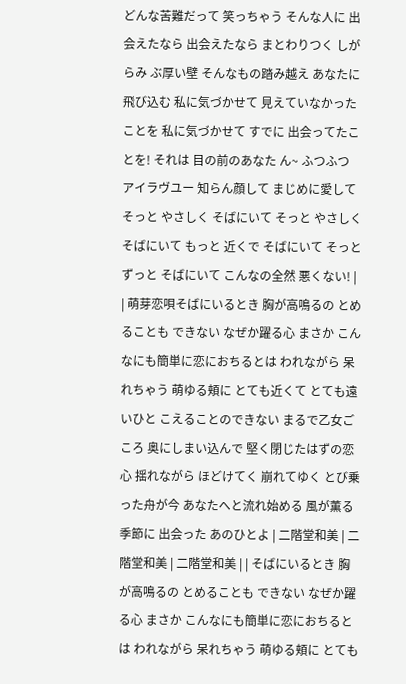どんな苦難だって 笑っちゃう そんな人に 出会えたなら 出会えたなら まとわりつく しがらみ ぶ厚い壁 そんなもの踏み越え あなたに飛び込む 私に気づかせて 見えていなかったことを 私に気づかせて すでに 出会ってたことを! それは 目の前のあなた ん~ ふつふつ アイラヴユー 知らん顔して まじめに愛して そっと やさしく そばにいて そっと やさしく そばにいて もっと 近くで そばにいて そっと ずっと そばにいて こんなの全然 悪くない! |
| 萌芽恋唄そばにいるとき 胸が高鳴るの とめることも できない なぜか躍る心 まさか こんなにも簡単に恋におちるとは われながら 呆れちゃう 萌ゆる頬に とても近くて とても遠いひと こえることのできない まるで乙女ごころ 奥にしまい込んで 堅く閉じたはずの恋心 揺れながら ほどけてく 崩れてゆく とび乗った舟が今 あなたへと流れ始める 風が薫る季節に 出会った あのひとよ | 二階堂和美 | 二階堂和美 | 二階堂和美 | | そばにいるとき 胸が高鳴るの とめることも できない なぜか躍る心 まさか こんなにも簡単に恋におちるとは われながら 呆れちゃう 萌ゆる頬に とても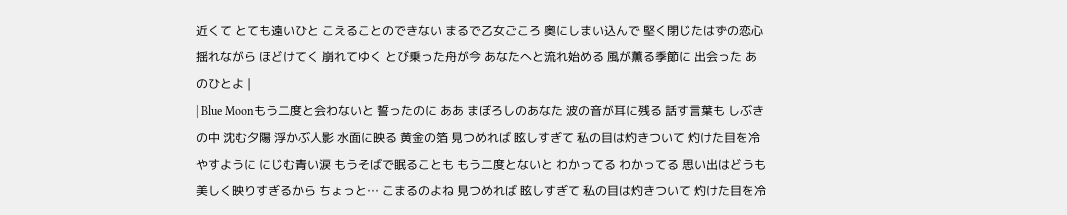近くて とても遠いひと こえることのできない まるで乙女ごころ 奥にしまい込んで 堅く閉じたはずの恋心 揺れながら ほどけてく 崩れてゆく とび乗った舟が今 あなたへと流れ始める 風が薫る季節に 出会った あのひとよ |
| Blue Moonもう二度と会わないと 誓ったのに ああ まぼろしのあなた 波の音が耳に残る 話す言葉も しぶきの中 沈む夕陽 浮かぶ人影 水面に映る 黄金の箔 見つめれば 眩しすぎて 私の目は灼きついて 灼けた目を冷やすように にじむ青い涙 もうそばで眠ることも もう二度とないと わかってる わかってる 思い出はどうも 美しく映りすぎるから ちょっと… こまるのよね 見つめれば 眩しすぎて 私の目は灼きついて 灼けた目を冷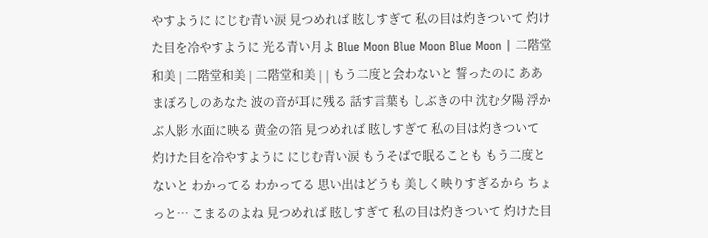やすように にじむ青い涙 見つめれば 眩しすぎて 私の目は灼きついて 灼けた目を冷やすように 光る青い月よ Blue Moon Blue Moon Blue Moon | 二階堂和美 | 二階堂和美 | 二階堂和美 | | もう二度と会わないと 誓ったのに ああ まぼろしのあなた 波の音が耳に残る 話す言葉も しぶきの中 沈む夕陽 浮かぶ人影 水面に映る 黄金の箔 見つめれば 眩しすぎて 私の目は灼きついて 灼けた目を冷やすように にじむ青い涙 もうそばで眠ることも もう二度とないと わかってる わかってる 思い出はどうも 美しく映りすぎるから ちょっと… こまるのよね 見つめれば 眩しすぎて 私の目は灼きついて 灼けた目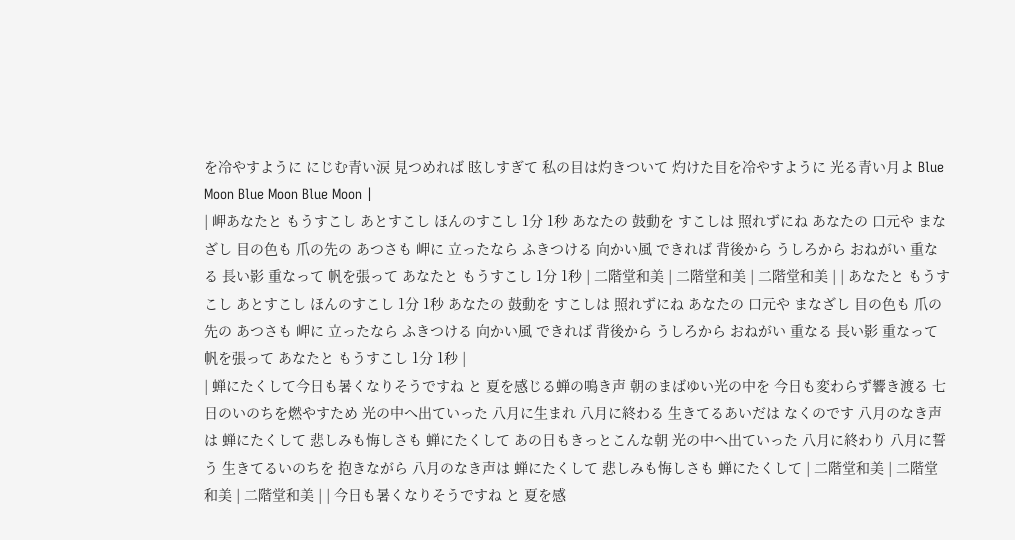を冷やすように にじむ青い涙 見つめれば 眩しすぎて 私の目は灼きついて 灼けた目を冷やすように 光る青い月よ Blue Moon Blue Moon Blue Moon |
| 岬あなたと もうすこし あとすこし ほんのすこし 1分 1秒 あなたの 鼓動を すこしは 照れずにね あなたの 口元や まなざし 目の色も 爪の先の あつさも 岬に 立ったなら ふきつける 向かい風 できれば 背後から うしろから おねがい 重なる 長い影 重なって 帆を張って あなたと もうすこし 1分 1秒 | 二階堂和美 | 二階堂和美 | 二階堂和美 | | あなたと もうすこし あとすこし ほんのすこし 1分 1秒 あなたの 鼓動を すこしは 照れずにね あなたの 口元や まなざし 目の色も 爪の先の あつさも 岬に 立ったなら ふきつける 向かい風 できれば 背後から うしろから おねがい 重なる 長い影 重なって 帆を張って あなたと もうすこし 1分 1秒 |
| 蝉にたくして今日も暑くなりそうですね と 夏を感じる蝉の鳴き声 朝のまばゆい光の中を 今日も変わらず響き渡る 七日のいのちを燃やすため 光の中へ出ていった 八月に生まれ 八月に終わる 生きてるあいだは なくのです 八月のなき声は 蝉にたくして 悲しみも悔しさも 蝉にたくして あの日もきっとこんな朝 光の中へ出ていった 八月に終わり 八月に誓う 生きてるいのちを 抱きながら 八月のなき声は 蝉にたくして 悲しみも悔しさも 蝉にたくして | 二階堂和美 | 二階堂和美 | 二階堂和美 | | 今日も暑くなりそうですね と 夏を感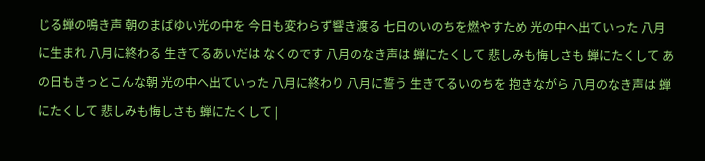じる蝉の鳴き声 朝のまばゆい光の中を 今日も変わらず響き渡る 七日のいのちを燃やすため 光の中へ出ていった 八月に生まれ 八月に終わる 生きてるあいだは なくのです 八月のなき声は 蝉にたくして 悲しみも悔しさも 蝉にたくして あの日もきっとこんな朝 光の中へ出ていった 八月に終わり 八月に誓う 生きてるいのちを 抱きながら 八月のなき声は 蝉にたくして 悲しみも悔しさも 蝉にたくして |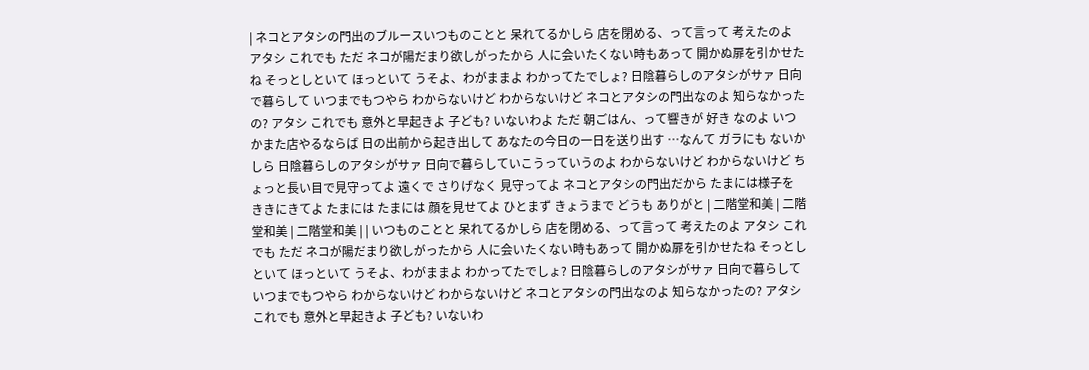| ネコとアタシの門出のブルースいつものことと 呆れてるかしら 店を閉める、って言って 考えたのよ アタシ これでも ただ ネコが陽だまり欲しがったから 人に会いたくない時もあって 開かぬ扉を引かせたね そっとしといて ほっといて うそよ、わがままよ わかってたでしょ? 日陰暮らしのアタシがサァ 日向で暮らして いつまでもつやら わからないけど わからないけど ネコとアタシの門出なのよ 知らなかったの? アタシ これでも 意外と早起きよ 子ども? いないわよ ただ 朝ごはん、って響きが 好き なのよ いつかまた店やるならば 日の出前から起き出して あなたの今日の一日を送り出す …なんて ガラにも ないかしら 日陰暮らしのアタシがサァ 日向で暮らしていこうっていうのよ わからないけど わからないけど ちょっと長い目で見守ってよ 遠くで さりげなく 見守ってよ ネコとアタシの門出だから たまには様子を ききにきてよ たまには たまには 顔を見せてよ ひとまず きょうまで どうも ありがと | 二階堂和美 | 二階堂和美 | 二階堂和美 | | いつものことと 呆れてるかしら 店を閉める、って言って 考えたのよ アタシ これでも ただ ネコが陽だまり欲しがったから 人に会いたくない時もあって 開かぬ扉を引かせたね そっとしといて ほっといて うそよ、わがままよ わかってたでしょ? 日陰暮らしのアタシがサァ 日向で暮らして いつまでもつやら わからないけど わからないけど ネコとアタシの門出なのよ 知らなかったの? アタシ これでも 意外と早起きよ 子ども? いないわ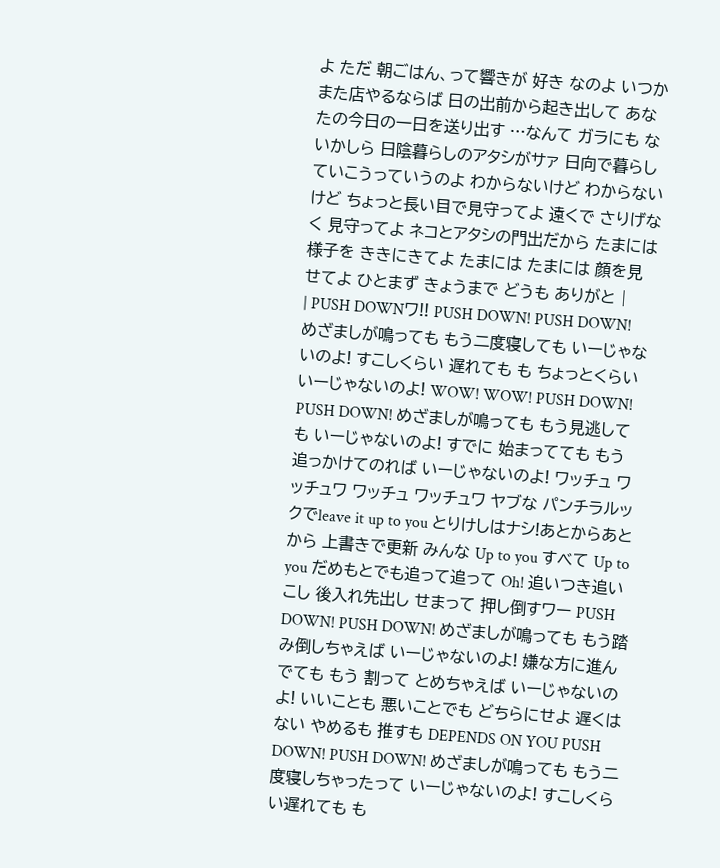よ ただ 朝ごはん、って響きが 好き なのよ いつかまた店やるならば 日の出前から起き出して あなたの今日の一日を送り出す …なんて ガラにも ないかしら 日陰暮らしのアタシがサァ 日向で暮らしていこうっていうのよ わからないけど わからないけど ちょっと長い目で見守ってよ 遠くで さりげなく 見守ってよ ネコとアタシの門出だから たまには様子を ききにきてよ たまには たまには 顔を見せてよ ひとまず きょうまで どうも ありがと |
| PUSH DOWNワ!! PUSH DOWN! PUSH DOWN! めざましが鳴っても もう二度寝しても いーじゃないのよ! すこしくらい 遅れても も ちょっとくらい いーじゃないのよ! WOW! WOW! PUSH DOWN! PUSH DOWN! めざましが鳴っても もう見逃しても いーじゃないのよ! すでに 始まってても もう 追っかけてのれば いーじゃないのよ! ワッチュ ワッチュワ ワッチュ ワッチュワ ヤブな パンチラルックでleave it up to you とりけしはナシ!あとからあとから 上書きで更新 みんな Up to you すべて Up to you だめもとでも追って追って Oh! 追いつき追いこし 後入れ先出し せまって 押し倒すワー PUSH DOWN! PUSH DOWN! めざましが鳴っても もう踏み倒しちゃえば いーじゃないのよ! 嫌な方に進んでても もう 割って とめちゃえば いーじゃないのよ! いいことも 悪いことでも どちらにせよ 遅くはない やめるも 推すも DEPENDS ON YOU PUSH DOWN! PUSH DOWN! めざましが鳴っても もう二度寝しちゃったって いーじゃないのよ! すこしくらい遅れても も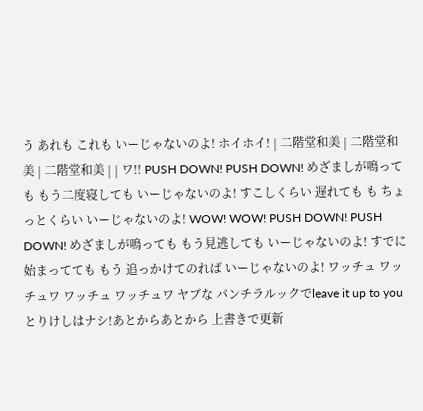う あれも これも いーじゃないのよ! ホイホイ! | 二階堂和美 | 二階堂和美 | 二階堂和美 | | ワ!! PUSH DOWN! PUSH DOWN! めざましが鳴っても もう二度寝しても いーじゃないのよ! すこしくらい 遅れても も ちょっとくらい いーじゃないのよ! WOW! WOW! PUSH DOWN! PUSH DOWN! めざましが鳴っても もう見逃しても いーじゃないのよ! すでに 始まってても もう 追っかけてのれば いーじゃないのよ! ワッチュ ワッチュワ ワッチュ ワッチュワ ヤブな パンチラルックでleave it up to you とりけしはナシ!あとからあとから 上書きで更新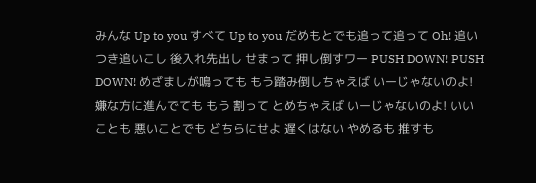みんな Up to you すべて Up to you だめもとでも追って追って Oh! 追いつき追いこし 後入れ先出し せまって 押し倒すワー PUSH DOWN! PUSH DOWN! めざましが鳴っても もう踏み倒しちゃえば いーじゃないのよ! 嫌な方に進んでても もう 割って とめちゃえば いーじゃないのよ! いいことも 悪いことでも どちらにせよ 遅くはない やめるも 推すも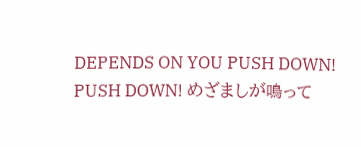DEPENDS ON YOU PUSH DOWN! PUSH DOWN! めざましが鳴って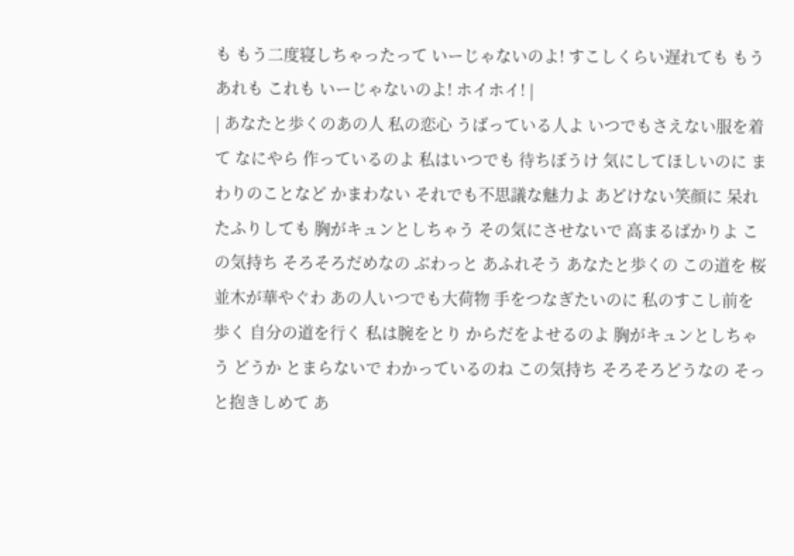も もう二度寝しちゃったって いーじゃないのよ! すこしくらい遅れても もう あれも これも いーじゃないのよ! ホイホイ! |
| あなたと歩くのあの人 私の恋心 うばっている人よ いつでもさえない服を着て なにやら 作っているのよ 私はいつでも 待ちぼうけ 気にしてほしいのに まわりのことなど かまわない それでも不思議な魅力よ あどけない笑顔に 呆れたふりしても 胸がキュンとしちゃう その気にさせないで 高まるばかりよ この気持ち そろそろだめなの ぶわっと あふれそう あなたと歩くの この道を 桜並木が華やぐわ あの人いつでも大荷物 手をつなぎたいのに 私のすこし前を歩く 自分の道を行く 私は腕をとり からだをよせるのよ 胸がキュンとしちゃう どうか とまらないで わかっているのね この気持ち そろそろどうなの そっと抱きしめて あ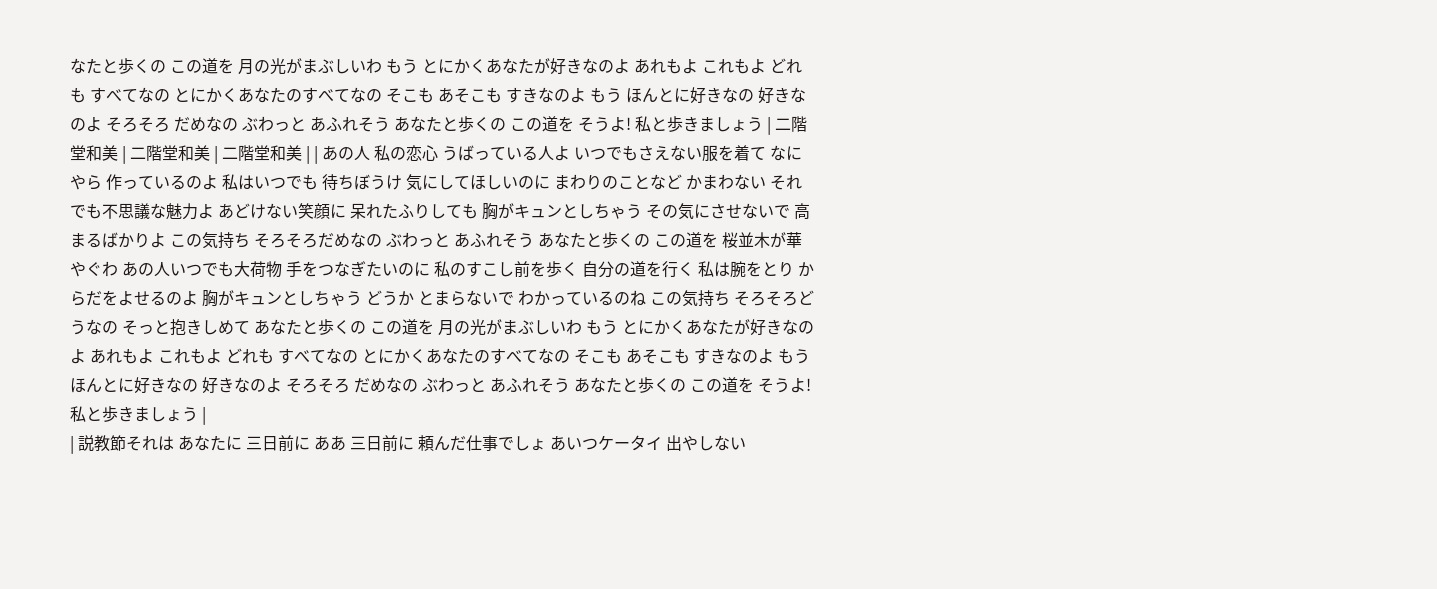なたと歩くの この道を 月の光がまぶしいわ もう とにかくあなたが好きなのよ あれもよ これもよ どれも すべてなの とにかくあなたのすべてなの そこも あそこも すきなのよ もう ほんとに好きなの 好きなのよ そろそろ だめなの ぶわっと あふれそう あなたと歩くの この道を そうよ! 私と歩きましょう | 二階堂和美 | 二階堂和美 | 二階堂和美 | | あの人 私の恋心 うばっている人よ いつでもさえない服を着て なにやら 作っているのよ 私はいつでも 待ちぼうけ 気にしてほしいのに まわりのことなど かまわない それでも不思議な魅力よ あどけない笑顔に 呆れたふりしても 胸がキュンとしちゃう その気にさせないで 高まるばかりよ この気持ち そろそろだめなの ぶわっと あふれそう あなたと歩くの この道を 桜並木が華やぐわ あの人いつでも大荷物 手をつなぎたいのに 私のすこし前を歩く 自分の道を行く 私は腕をとり からだをよせるのよ 胸がキュンとしちゃう どうか とまらないで わかっているのね この気持ち そろそろどうなの そっと抱きしめて あなたと歩くの この道を 月の光がまぶしいわ もう とにかくあなたが好きなのよ あれもよ これもよ どれも すべてなの とにかくあなたのすべてなの そこも あそこも すきなのよ もう ほんとに好きなの 好きなのよ そろそろ だめなの ぶわっと あふれそう あなたと歩くの この道を そうよ! 私と歩きましょう |
| 説教節それは あなたに 三日前に ああ 三日前に 頼んだ仕事でしょ あいつケータイ 出やしない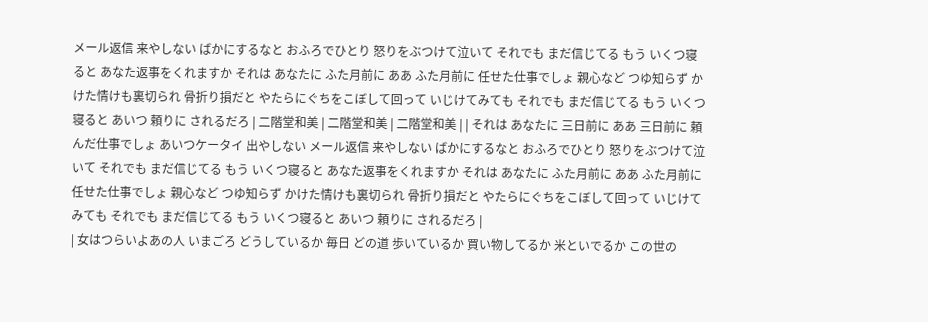メール返信 来やしない ばかにするなと おふろでひとり 怒りをぶつけて泣いて それでも まだ信じてる もう いくつ寝ると あなた返事をくれますか それは あなたに ふた月前に ああ ふた月前に 任せた仕事でしょ 親心など つゆ知らず かけた情けも裏切られ 骨折り損だと やたらにぐちをこぼして回って いじけてみても それでも まだ信じてる もう いくつ寝ると あいつ 頼りに されるだろ | 二階堂和美 | 二階堂和美 | 二階堂和美 | | それは あなたに 三日前に ああ 三日前に 頼んだ仕事でしょ あいつケータイ 出やしない メール返信 来やしない ばかにするなと おふろでひとり 怒りをぶつけて泣いて それでも まだ信じてる もう いくつ寝ると あなた返事をくれますか それは あなたに ふた月前に ああ ふた月前に 任せた仕事でしょ 親心など つゆ知らず かけた情けも裏切られ 骨折り損だと やたらにぐちをこぼして回って いじけてみても それでも まだ信じてる もう いくつ寝ると あいつ 頼りに されるだろ |
| 女はつらいよあの人 いまごろ どうしているか 毎日 どの道 歩いているか 買い物してるか 米といでるか この世の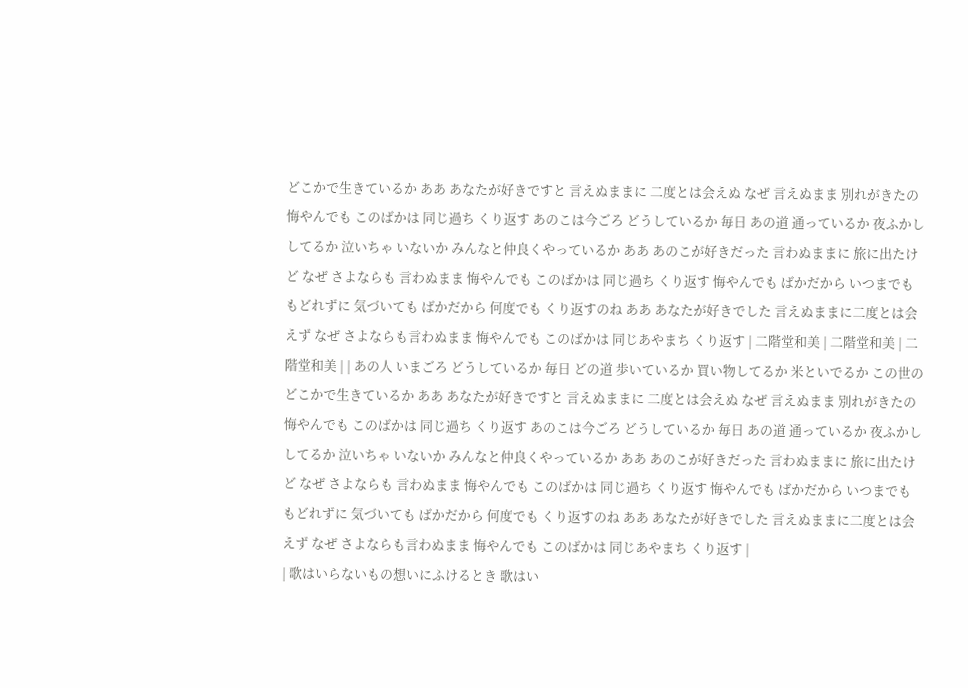どこかで生きているか ああ あなたが好きですと 言えぬままに 二度とは会えぬ なぜ 言えぬまま 別れがきたの 悔やんでも このばかは 同じ過ち くり返す あのこは今ごろ どうしているか 毎日 あの道 通っているか 夜ふかし してるか 泣いちゃ いないか みんなと仲良くやっているか ああ あのこが好きだった 言わぬままに 旅に出たけど なぜ さよならも 言わぬまま 悔やんでも このばかは 同じ過ち くり返す 悔やんでも ばかだから いつまでも もどれずに 気づいても ばかだから 何度でも くり返すのね ああ あなたが好きでした 言えぬままに二度とは会えず なぜ さよならも言わぬまま 悔やんでも このばかは 同じあやまち くり返す | 二階堂和美 | 二階堂和美 | 二階堂和美 | | あの人 いまごろ どうしているか 毎日 どの道 歩いているか 買い物してるか 米といでるか この世のどこかで生きているか ああ あなたが好きですと 言えぬままに 二度とは会えぬ なぜ 言えぬまま 別れがきたの 悔やんでも このばかは 同じ過ち くり返す あのこは今ごろ どうしているか 毎日 あの道 通っているか 夜ふかし してるか 泣いちゃ いないか みんなと仲良くやっているか ああ あのこが好きだった 言わぬままに 旅に出たけど なぜ さよならも 言わぬまま 悔やんでも このばかは 同じ過ち くり返す 悔やんでも ばかだから いつまでも もどれずに 気づいても ばかだから 何度でも くり返すのね ああ あなたが好きでした 言えぬままに二度とは会えず なぜ さよならも言わぬまま 悔やんでも このばかは 同じあやまち くり返す |
| 歌はいらないもの想いにふけるとき 歌はい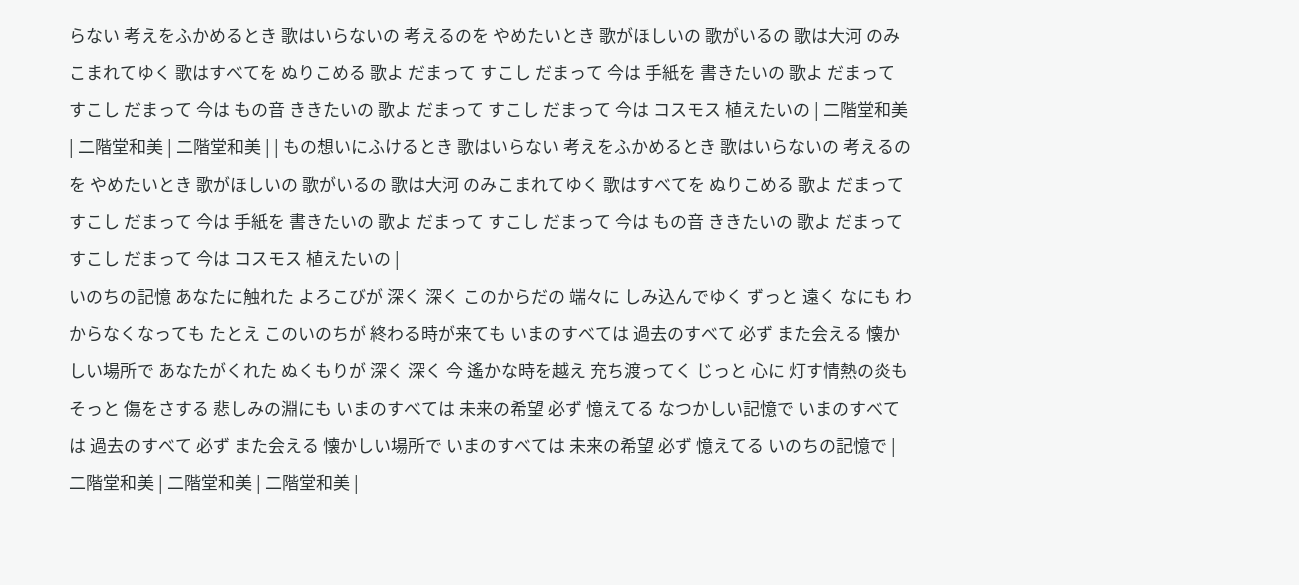らない 考えをふかめるとき 歌はいらないの 考えるのを やめたいとき 歌がほしいの 歌がいるの 歌は大河 のみこまれてゆく 歌はすべてを ぬりこめる 歌よ だまって すこし だまって 今は 手紙を 書きたいの 歌よ だまって すこし だまって 今は もの音 ききたいの 歌よ だまって すこし だまって 今は コスモス 植えたいの | 二階堂和美 | 二階堂和美 | 二階堂和美 | | もの想いにふけるとき 歌はいらない 考えをふかめるとき 歌はいらないの 考えるのを やめたいとき 歌がほしいの 歌がいるの 歌は大河 のみこまれてゆく 歌はすべてを ぬりこめる 歌よ だまって すこし だまって 今は 手紙を 書きたいの 歌よ だまって すこし だまって 今は もの音 ききたいの 歌よ だまって すこし だまって 今は コスモス 植えたいの |
いのちの記憶 あなたに触れた よろこびが 深く 深く このからだの 端々に しみ込んでゆく ずっと 遠く なにも わからなくなっても たとえ このいのちが 終わる時が来ても いまのすべては 過去のすべて 必ず また会える 懐かしい場所で あなたがくれた ぬくもりが 深く 深く 今 遙かな時を越え 充ち渡ってく じっと 心に 灯す情熱の炎も そっと 傷をさする 悲しみの淵にも いまのすべては 未来の希望 必ず 憶えてる なつかしい記憶で いまのすべては 過去のすべて 必ず また会える 懐かしい場所で いまのすべては 未来の希望 必ず 憶えてる いのちの記憶で | 二階堂和美 | 二階堂和美 | 二階堂和美 |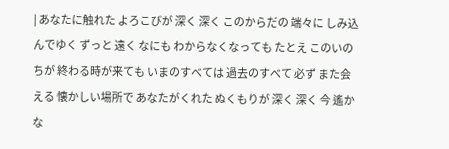| あなたに触れた よろこびが 深く 深く このからだの 端々に しみ込んでゆく ずっと 遠く なにも わからなくなっても たとえ このいのちが 終わる時が来ても いまのすべては 過去のすべて 必ず また会える 懐かしい場所で あなたがくれた ぬくもりが 深く 深く 今 遙かな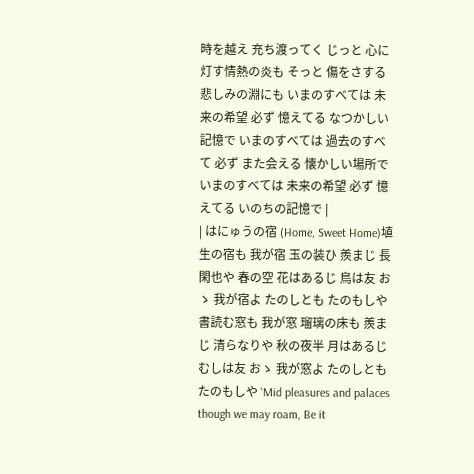時を越え 充ち渡ってく じっと 心に 灯す情熱の炎も そっと 傷をさする 悲しみの淵にも いまのすべては 未来の希望 必ず 憶えてる なつかしい記憶で いまのすべては 過去のすべて 必ず また会える 懐かしい場所で いまのすべては 未来の希望 必ず 憶えてる いのちの記憶で |
| はにゅうの宿 (Home, Sweet Home)埴生の宿も 我が宿 玉の装ひ 羨まじ 長閑也や 春の空 花はあるじ 鳥は友 おゝ 我が宿よ たのしとも たのもしや 書読む窓も 我が窓 瑠璃の床も 羨まじ 清らなりや 秋の夜半 月はあるじ むしは友 おゝ 我が窓よ たのしとも たのもしや 'Mid pleasures and palaces though we may roam, Be it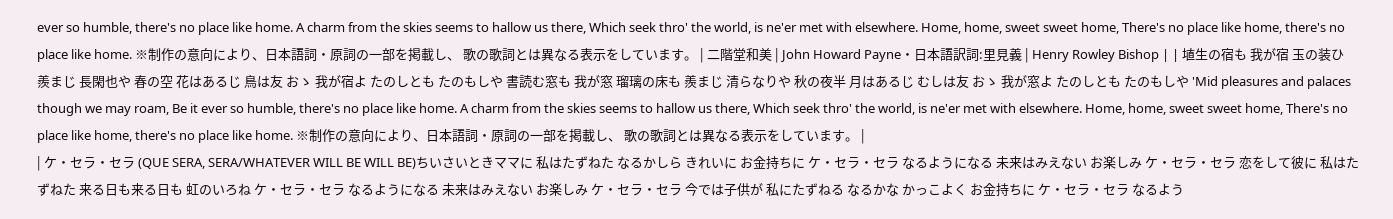ever so humble, there's no place like home. A charm from the skies seems to hallow us there, Which seek thro' the world, is ne'er met with elsewhere. Home, home, sweet sweet home, There's no place like home, there's no place like home. ※制作の意向により、日本語詞・原詞の一部を掲載し、 歌の歌詞とは異なる表示をしています。 | 二階堂和美 | John Howard Payne・日本語訳詞:里見義 | Henry Rowley Bishop | | 埴生の宿も 我が宿 玉の装ひ 羨まじ 長閑也や 春の空 花はあるじ 鳥は友 おゝ 我が宿よ たのしとも たのもしや 書読む窓も 我が窓 瑠璃の床も 羨まじ 清らなりや 秋の夜半 月はあるじ むしは友 おゝ 我が窓よ たのしとも たのもしや 'Mid pleasures and palaces though we may roam, Be it ever so humble, there's no place like home. A charm from the skies seems to hallow us there, Which seek thro' the world, is ne'er met with elsewhere. Home, home, sweet sweet home, There's no place like home, there's no place like home. ※制作の意向により、日本語詞・原詞の一部を掲載し、 歌の歌詞とは異なる表示をしています。 |
| ケ・セラ・セラ (QUE SERA, SERA/WHATEVER WILL BE WILL BE)ちいさいときママに 私はたずねた なるかしら きれいに お金持ちに ケ・セラ・セラ なるようになる 未来はみえない お楽しみ ケ・セラ・セラ 恋をして彼に 私はたずねた 来る日も来る日も 虹のいろね ケ・セラ・セラ なるようになる 未来はみえない お楽しみ ケ・セラ・セラ 今では子供が 私にたずねる なるかな かっこよく お金持ちに ケ・セラ・セラ なるよう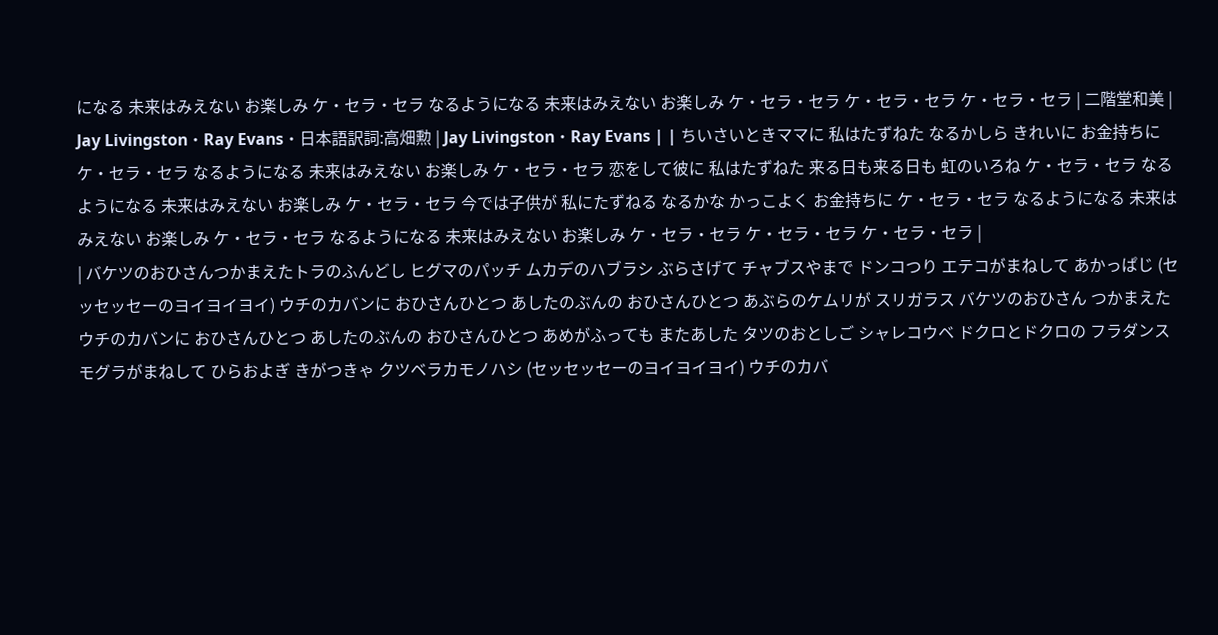になる 未来はみえない お楽しみ ケ・セラ・セラ なるようになる 未来はみえない お楽しみ ケ・セラ・セラ ケ・セラ・セラ ケ・セラ・セラ | 二階堂和美 | Jay Livingston・Ray Evans・日本語訳詞:高畑勲 | Jay Livingston・Ray Evans | | ちいさいときママに 私はたずねた なるかしら きれいに お金持ちに ケ・セラ・セラ なるようになる 未来はみえない お楽しみ ケ・セラ・セラ 恋をして彼に 私はたずねた 来る日も来る日も 虹のいろね ケ・セラ・セラ なるようになる 未来はみえない お楽しみ ケ・セラ・セラ 今では子供が 私にたずねる なるかな かっこよく お金持ちに ケ・セラ・セラ なるようになる 未来はみえない お楽しみ ケ・セラ・セラ なるようになる 未来はみえない お楽しみ ケ・セラ・セラ ケ・セラ・セラ ケ・セラ・セラ |
| バケツのおひさんつかまえたトラのふんどし ヒグマのパッチ ムカデのハブラシ ぶらさげて チャブスやまで ドンコつり エテコがまねして あかっぱじ (セッセッセーのヨイヨイヨイ) ウチのカバンに おひさんひとつ あしたのぶんの おひさんひとつ あぶらのケムリが スリガラス バケツのおひさん つかまえた ウチのカバンに おひさんひとつ あしたのぶんの おひさんひとつ あめがふっても またあした タツのおとしご シャレコウベ ドクロとドクロの フラダンス モグラがまねして ひらおよぎ きがつきゃ クツベラカモノハシ (セッセッセーのヨイヨイヨイ) ウチのカバ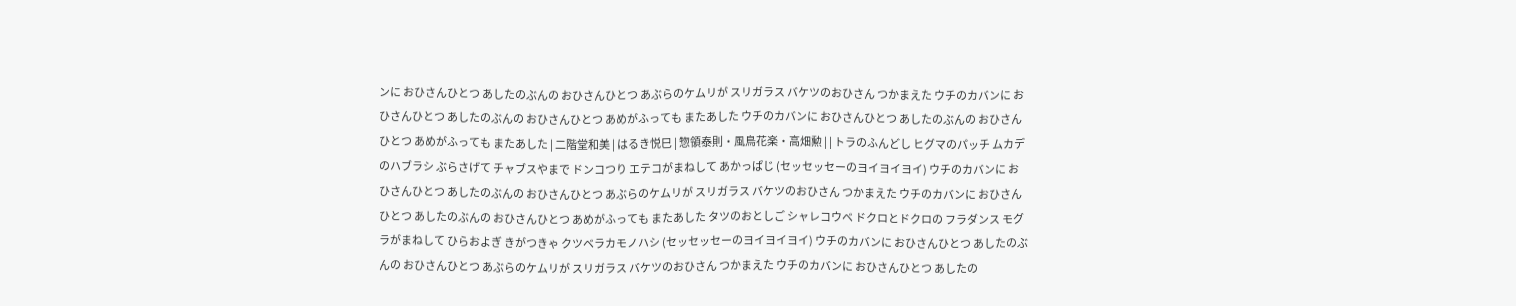ンに おひさんひとつ あしたのぶんの おひさんひとつ あぶらのケムリが スリガラス バケツのおひさん つかまえた ウチのカバンに おひさんひとつ あしたのぶんの おひさんひとつ あめがふっても またあした ウチのカバンに おひさんひとつ あしたのぶんの おひさんひとつ あめがふっても またあした | 二階堂和美 | はるき悦巳 | 惣領泰則・風鳥花楽・高畑勲 | | トラのふんどし ヒグマのパッチ ムカデのハブラシ ぶらさげて チャブスやまで ドンコつり エテコがまねして あかっぱじ (セッセッセーのヨイヨイヨイ) ウチのカバンに おひさんひとつ あしたのぶんの おひさんひとつ あぶらのケムリが スリガラス バケツのおひさん つかまえた ウチのカバンに おひさんひとつ あしたのぶんの おひさんひとつ あめがふっても またあした タツのおとしご シャレコウベ ドクロとドクロの フラダンス モグラがまねして ひらおよぎ きがつきゃ クツベラカモノハシ (セッセッセーのヨイヨイヨイ) ウチのカバンに おひさんひとつ あしたのぶんの おひさんひとつ あぶらのケムリが スリガラス バケツのおひさん つかまえた ウチのカバンに おひさんひとつ あしたの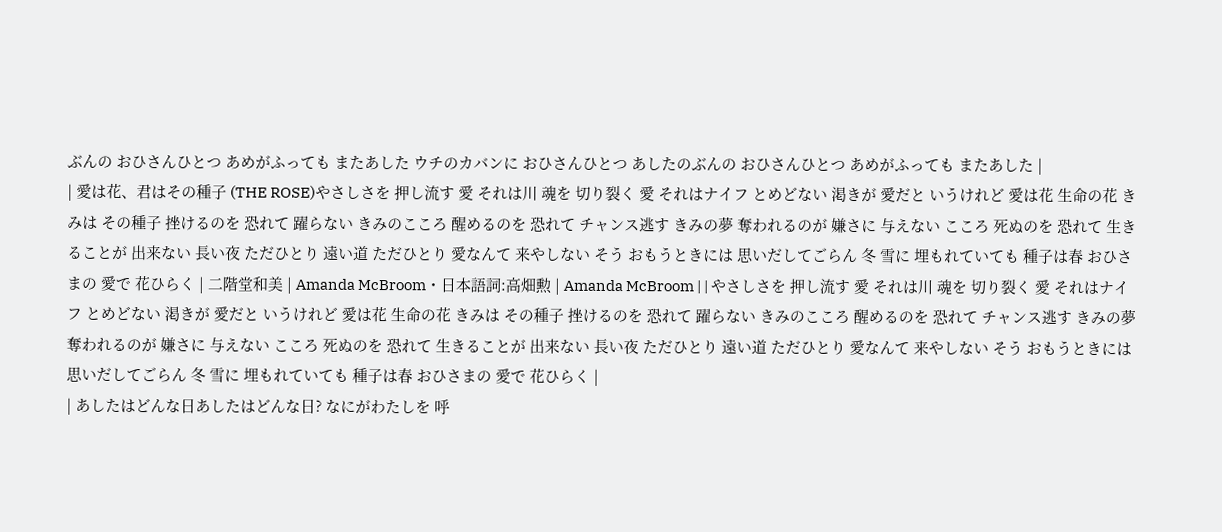ぶんの おひさんひとつ あめがふっても またあした ウチのカバンに おひさんひとつ あしたのぶんの おひさんひとつ あめがふっても またあした |
| 愛は花、君はその種子 (THE ROSE)やさしさを 押し流す 愛 それは川 魂を 切り裂く 愛 それはナイフ とめどない 渇きが 愛だと いうけれど 愛は花 生命の花 きみは その種子 挫けるのを 恐れて 躍らない きみのこころ 醒めるのを 恐れて チャンス逃す きみの夢 奪われるのが 嫌さに 与えない こころ 死ぬのを 恐れて 生きることが 出来ない 長い夜 ただひとり 遠い道 ただひとり 愛なんて 来やしない そう おもうときには 思いだしてごらん 冬 雪に 埋もれていても 種子は春 おひさまの 愛で 花ひらく | 二階堂和美 | Amanda McBroom・日本語詞:高畑勲 | Amanda McBroom | | やさしさを 押し流す 愛 それは川 魂を 切り裂く 愛 それはナイフ とめどない 渇きが 愛だと いうけれど 愛は花 生命の花 きみは その種子 挫けるのを 恐れて 躍らない きみのこころ 醒めるのを 恐れて チャンス逃す きみの夢 奪われるのが 嫌さに 与えない こころ 死ぬのを 恐れて 生きることが 出来ない 長い夜 ただひとり 遠い道 ただひとり 愛なんて 来やしない そう おもうときには 思いだしてごらん 冬 雪に 埋もれていても 種子は春 おひさまの 愛で 花ひらく |
| あしたはどんな日あしたはどんな日? なにがわたしを 呼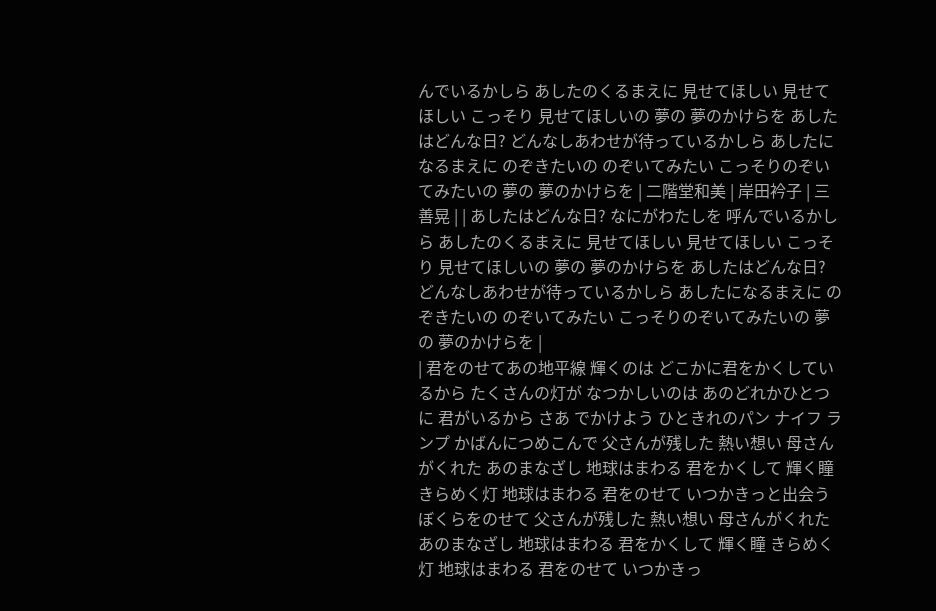んでいるかしら あしたのくるまえに 見せてほしい 見せてほしい こっそり 見せてほしいの 夢の 夢のかけらを あしたはどんな日? どんなしあわせが待っているかしら あしたになるまえに のぞきたいの のぞいてみたい こっそりのぞいてみたいの 夢の 夢のかけらを | 二階堂和美 | 岸田衿子 | 三善晃 | | あしたはどんな日? なにがわたしを 呼んでいるかしら あしたのくるまえに 見せてほしい 見せてほしい こっそり 見せてほしいの 夢の 夢のかけらを あしたはどんな日? どんなしあわせが待っているかしら あしたになるまえに のぞきたいの のぞいてみたい こっそりのぞいてみたいの 夢の 夢のかけらを |
| 君をのせてあの地平線 輝くのは どこかに君をかくしているから たくさんの灯が なつかしいのは あのどれかひとつに 君がいるから さあ でかけよう ひときれのパン ナイフ ランプ かばんにつめこんで 父さんが残した 熱い想い 母さんがくれた あのまなざし 地球はまわる 君をかくして 輝く瞳 きらめく灯 地球はまわる 君をのせて いつかきっと出会う ぼくらをのせて 父さんが残した 熱い想い 母さんがくれた あのまなざし 地球はまわる 君をかくして 輝く瞳 きらめく灯 地球はまわる 君をのせて いつかきっ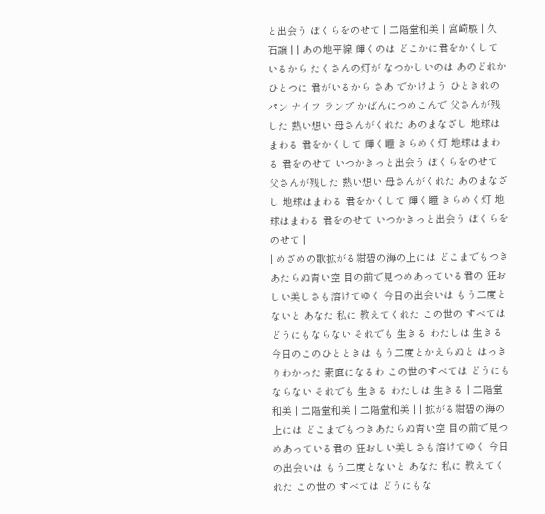と出会う ぼくらをのせて | 二階堂和美 | 宮崎駿 | 久石譲 | | あの地平線 輝くのは どこかに君をかくしているから たくさんの灯が なつかしいのは あのどれかひとつに 君がいるから さあ でかけよう ひときれのパン ナイフ ランプ かばんにつめこんで 父さんが残した 熱い想い 母さんがくれた あのまなざし 地球はまわる 君をかくして 輝く瞳 きらめく灯 地球はまわる 君をのせて いつかきっと出会う ぼくらをのせて 父さんが残した 熱い想い 母さんがくれた あのまなざし 地球はまわる 君をかくして 輝く瞳 きらめく灯 地球はまわる 君をのせて いつかきっと出会う ぼくらをのせて |
| めざめの歌拡がる紺碧の海の上には どこまでもつきあたらぬ青い空 目の前で見つめあっている君の 狂おしい美しさも溶けてゆく 今日の出会いは もう二度とないと あなた 私に 教えてくれた この世の すべては どうにもならない それでも 生きる わたしは 生きる 今日のこのひとときは もう二度とかえらぬと はっきりわかった 素直になるわ この世のすべては どうにもならない それでも 生きる わたしは 生きる | 二階堂和美 | 二階堂和美 | 二階堂和美 | | 拡がる紺碧の海の上には どこまでもつきあたらぬ青い空 目の前で見つめあっている君の 狂おしい美しさも溶けてゆく 今日の出会いは もう二度とないと あなた 私に 教えてくれた この世の すべては どうにもな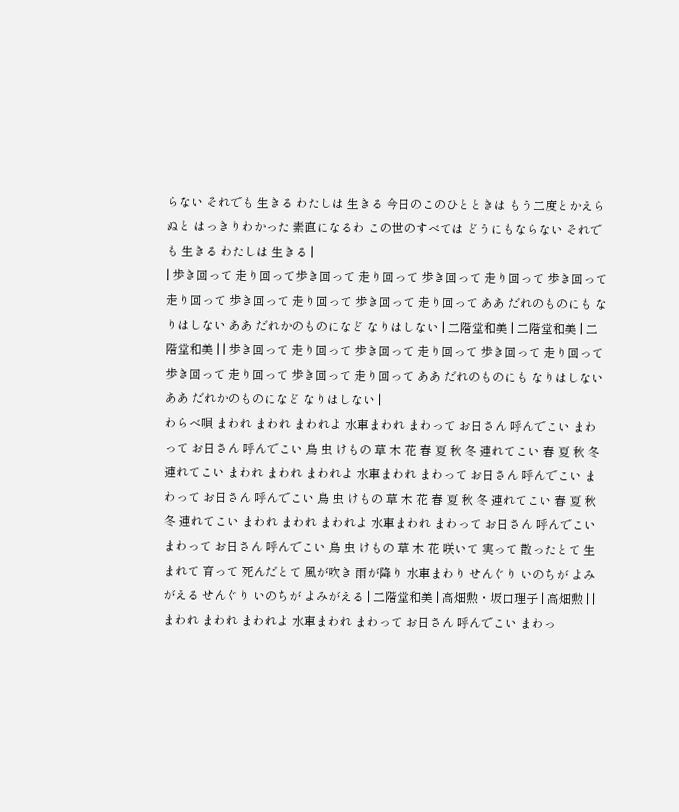らない それでも 生きる わたしは 生きる 今日のこのひとときは もう二度とかえらぬと はっきりわかった 素直になるわ この世のすべては どうにもならない それでも 生きる わたしは 生きる |
| 歩き回って 走り回って歩き回って 走り回って 歩き回って 走り回って 歩き回って 走り回って 歩き回って 走り回って 歩き回って 走り回って ああ だれのものにも なりはしない ああ だれかのものになど なりはしない | 二階堂和美 | 二階堂和美 | 二階堂和美 | | 歩き回って 走り回って 歩き回って 走り回って 歩き回って 走り回って 歩き回って 走り回って 歩き回って 走り回って ああ だれのものにも なりはしない ああ だれかのものになど なりはしない |
わらべ唄 まわれ まわれ まわれよ 水車まわれ まわって お日さん 呼んでこい まわって お日さん 呼んでこい 鳥 虫 けもの 草 木 花 春 夏 秋 冬 連れてこい 春 夏 秋 冬 連れてこい まわれ まわれ まわれよ 水車まわれ まわって お日さん 呼んでこい まわって お日さん 呼んでこい 鳥 虫 けもの 草 木 花 春 夏 秋 冬 連れてこい 春 夏 秋 冬 連れてこい まわれ まわれ まわれよ 水車まわれ まわって お日さん 呼んでこい まわって お日さん 呼んでこい 鳥 虫 けもの 草 木 花 咲いて 実って 散ったとて 生まれて 育って 死んだとて 風が吹き 雨が降り 水車まわり せんぐり いのちが よみがえる せんぐり いのちが よみがえる | 二階堂和美 | 高畑勲・坂口理子 | 高畑勲 | | まわれ まわれ まわれよ 水車まわれ まわって お日さん 呼んでこい まわっ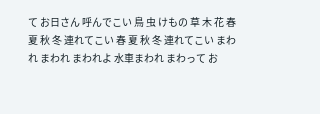て お日さん 呼んでこい 鳥 虫 けもの 草 木 花 春 夏 秋 冬 連れてこい 春 夏 秋 冬 連れてこい まわれ まわれ まわれよ 水車まわれ まわって お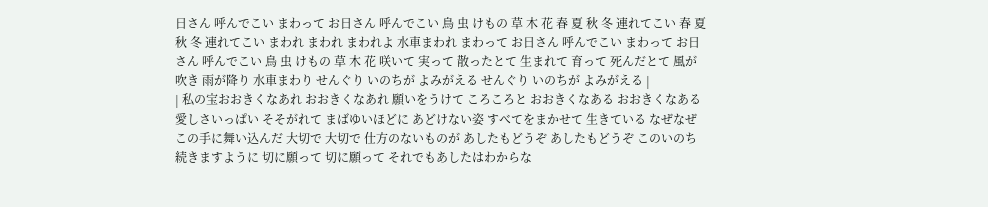日さん 呼んでこい まわって お日さん 呼んでこい 鳥 虫 けもの 草 木 花 春 夏 秋 冬 連れてこい 春 夏 秋 冬 連れてこい まわれ まわれ まわれよ 水車まわれ まわって お日さん 呼んでこい まわって お日さん 呼んでこい 鳥 虫 けもの 草 木 花 咲いて 実って 散ったとて 生まれて 育って 死んだとて 風が吹き 雨が降り 水車まわり せんぐり いのちが よみがえる せんぐり いのちが よみがえる |
| 私の宝おおきくなあれ おおきくなあれ 願いをうけて ころころと おおきくなある おおきくなある 愛しさいっぱい そそがれて まばゆいほどに あどけない姿 すべてをまかせて 生きている なぜなぜ この手に舞い込んだ 大切で 大切で 仕方のないものが あしたもどうぞ あしたもどうぞ このいのち続きますように 切に願って 切に願って それでもあしたはわからな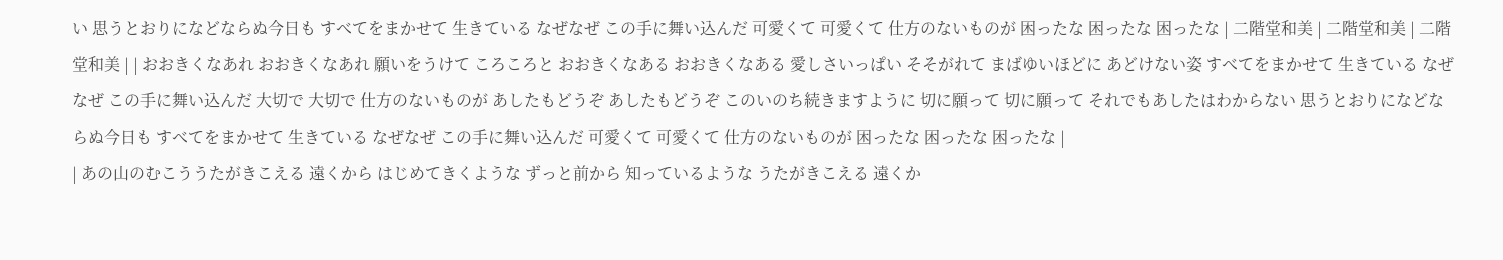い 思うとおりになどならぬ今日も すべてをまかせて 生きている なぜなぜ この手に舞い込んだ 可愛くて 可愛くて 仕方のないものが 困ったな 困ったな 困ったな | 二階堂和美 | 二階堂和美 | 二階堂和美 | | おおきくなあれ おおきくなあれ 願いをうけて ころころと おおきくなある おおきくなある 愛しさいっぱい そそがれて まばゆいほどに あどけない姿 すべてをまかせて 生きている なぜなぜ この手に舞い込んだ 大切で 大切で 仕方のないものが あしたもどうぞ あしたもどうぞ このいのち続きますように 切に願って 切に願って それでもあしたはわからない 思うとおりになどならぬ今日も すべてをまかせて 生きている なぜなぜ この手に舞い込んだ 可愛くて 可愛くて 仕方のないものが 困ったな 困ったな 困ったな |
| あの山のむこううたがきこえる 遠くから はじめてきくような ずっと前から 知っているような うたがきこえる 遠くか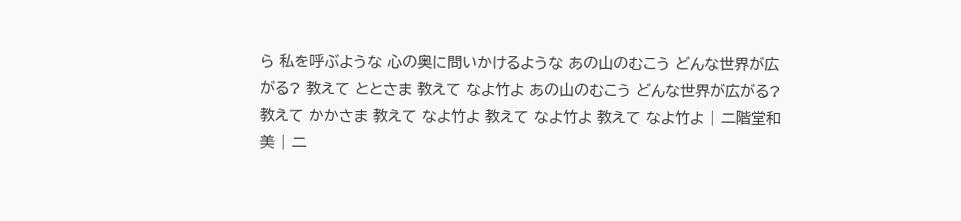ら 私を呼ぶような 心の奥に問いかけるような あの山のむこう どんな世界が広がる? 教えて ととさま 教えて なよ竹よ あの山のむこう どんな世界が広がる? 教えて かかさま 教えて なよ竹よ 教えて なよ竹よ 教えて なよ竹よ | 二階堂和美 | 二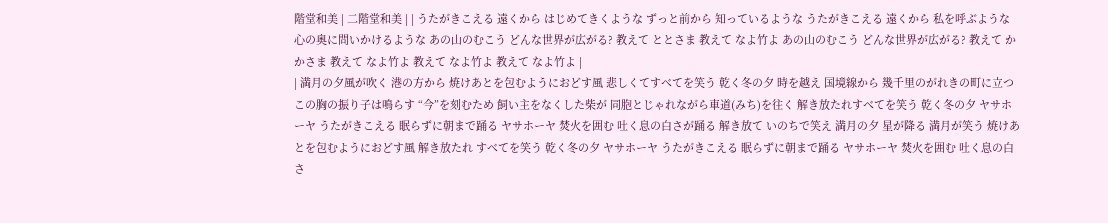階堂和美 | 二階堂和美 | | うたがきこえる 遠くから はじめてきくような ずっと前から 知っているような うたがきこえる 遠くから 私を呼ぶような 心の奥に問いかけるような あの山のむこう どんな世界が広がる? 教えて ととさま 教えて なよ竹よ あの山のむこう どんな世界が広がる? 教えて かかさま 教えて なよ竹よ 教えて なよ竹よ 教えて なよ竹よ |
| 満月の夕風が吹く 港の方から 焼けあとを包むようにおどす風 悲しくてすべてを笑う 乾く冬の夕 時を越え 国境線から 幾千里のがれきの町に立つ この胸の振り子は鳴らす “今”を刻むため 飼い主をなくした柴が 同胞とじゃれながら車道(みち)を往く 解き放たれすべてを笑う 乾く冬の夕 ヤサホーヤ うたがきこえる 眠らずに朝まで踊る ヤサホーヤ 焚火を囲む 吐く息の白さが踊る 解き放て いのちで笑え 満月の夕 星が降る 満月が笑う 焼けあとを包むようにおどす風 解き放たれ すべてを笑う 乾く冬の夕 ヤサホーヤ うたがきこえる 眠らずに朝まで踊る ヤサホーヤ 焚火を囲む 吐く息の白さ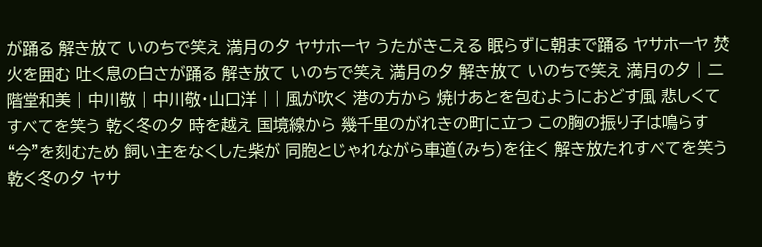が踊る 解き放て いのちで笑え 満月の夕 ヤサホーヤ うたがきこえる 眠らずに朝まで踊る ヤサホーヤ 焚火を囲む 吐く息の白さが踊る 解き放て いのちで笑え 満月の夕 解き放て いのちで笑え 満月の夕 | 二階堂和美 | 中川敬 | 中川敬・山口洋 | | 風が吹く 港の方から 焼けあとを包むようにおどす風 悲しくてすべてを笑う 乾く冬の夕 時を越え 国境線から 幾千里のがれきの町に立つ この胸の振り子は鳴らす “今”を刻むため 飼い主をなくした柴が 同胞とじゃれながら車道(みち)を往く 解き放たれすべてを笑う 乾く冬の夕 ヤサ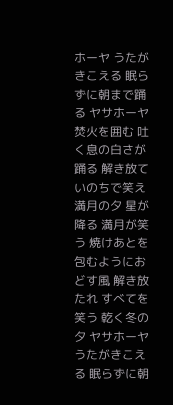ホーヤ うたがきこえる 眠らずに朝まで踊る ヤサホーヤ 焚火を囲む 吐く息の白さが踊る 解き放て いのちで笑え 満月の夕 星が降る 満月が笑う 焼けあとを包むようにおどす風 解き放たれ すべてを笑う 乾く冬の夕 ヤサホーヤ うたがきこえる 眠らずに朝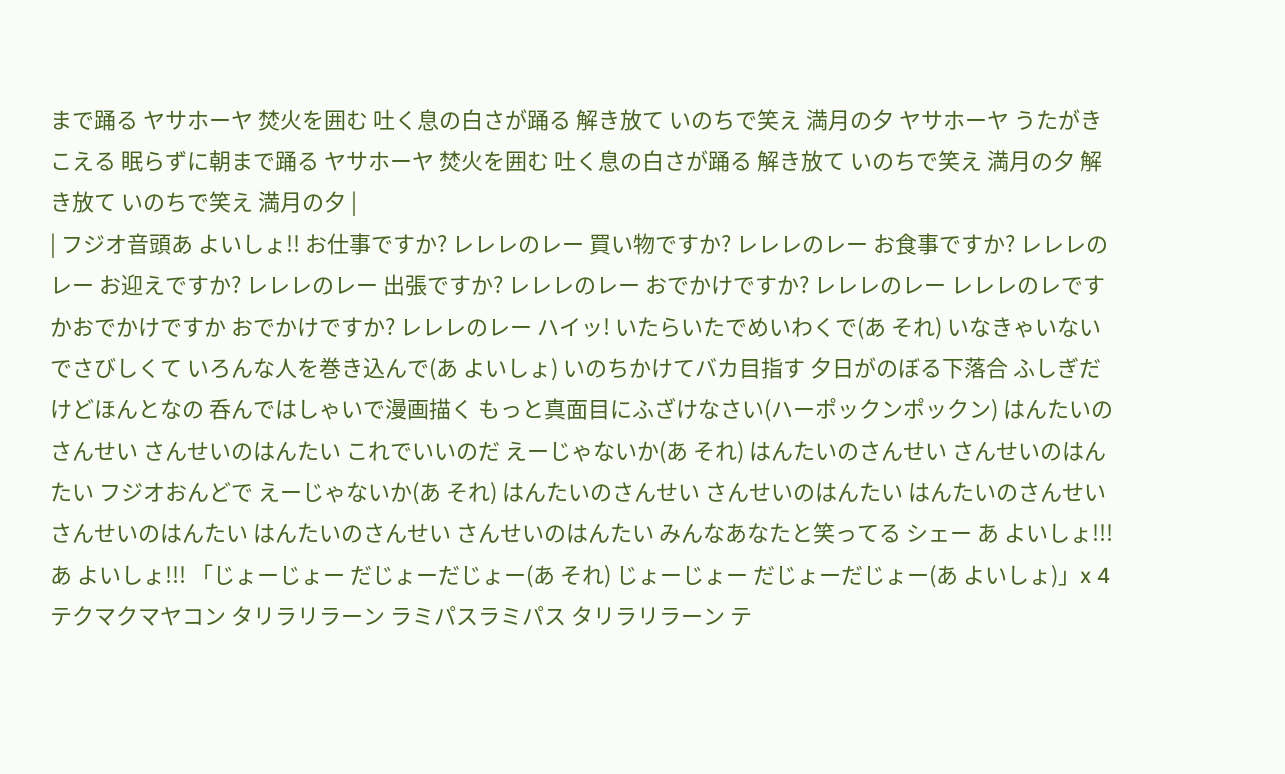まで踊る ヤサホーヤ 焚火を囲む 吐く息の白さが踊る 解き放て いのちで笑え 満月の夕 ヤサホーヤ うたがきこえる 眠らずに朝まで踊る ヤサホーヤ 焚火を囲む 吐く息の白さが踊る 解き放て いのちで笑え 満月の夕 解き放て いのちで笑え 満月の夕 |
| フジオ音頭あ よいしょ!! お仕事ですか? レレレのレー 買い物ですか? レレレのレー お食事ですか? レレレのレー お迎えですか? レレレのレー 出張ですか? レレレのレー おでかけですか? レレレのレー レレレのレですかおでかけですか おでかけですか? レレレのレー ハイッ! いたらいたでめいわくで(あ それ) いなきゃいないでさびしくて いろんな人を巻き込んで(あ よいしょ) いのちかけてバカ目指す 夕日がのぼる下落合 ふしぎだけどほんとなの 呑んではしゃいで漫画描く もっと真面目にふざけなさい(ハーポックンポックン) はんたいのさんせい さんせいのはんたい これでいいのだ えーじゃないか(あ それ) はんたいのさんせい さんせいのはんたい フジオおんどで えーじゃないか(あ それ) はんたいのさんせい さんせいのはんたい はんたいのさんせい さんせいのはんたい はんたいのさんせい さんせいのはんたい みんなあなたと笑ってる シェー あ よいしょ!!! あ よいしょ!!! 「じょーじょー だじょーだじょー(あ それ) じょーじょー だじょーだじょー(あ よいしょ)」x 4 テクマクマヤコン タリラリラーン ラミパスラミパス タリラリラーン テ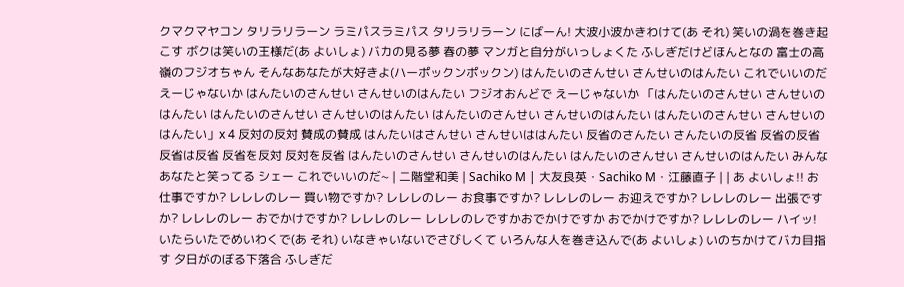クマクマヤコン タリラリラーン ラミパスラミパス タリラリラーン にばーん! 大波小波かきわけて(あ それ) 笑いの渦を巻き起こす ボクは笑いの王様だ(あ よいしょ) バカの見る夢 春の夢 マンガと自分がいっしょくた ふしぎだけどほんとなの 富士の高嶺のフジオちゃん そんなあなたが大好きよ(ハーポックンポックン) はんたいのさんせい さんせいのはんたい これでいいのだ えーじゃないか はんたいのさんせい さんせいのはんたい フジオおんどで えーじゃないか 「はんたいのさんせい さんせいのはんたい はんたいのさんせい さんせいのはんたい はんたいのさんせい さんせいのはんたい はんたいのさんせい さんせいのはんたい」x 4 反対の反対 賛成の賛成 はんたいはさんせい さんせいははんたい 反省のさんたい さんたいの反省 反省の反省 反省は反省 反省を反対 反対を反省 はんたいのさんせい さんせいのはんたい はんたいのさんせい さんせいのはんたい みんなあなたと笑ってる シェー これでいいのだ~ | 二階堂和美 | Sachiko M | 大友良英・Sachiko M・江藤直子 | | あ よいしょ!! お仕事ですか? レレレのレー 買い物ですか? レレレのレー お食事ですか? レレレのレー お迎えですか? レレレのレー 出張ですか? レレレのレー おでかけですか? レレレのレー レレレのレですかおでかけですか おでかけですか? レレレのレー ハイッ! いたらいたでめいわくで(あ それ) いなきゃいないでさびしくて いろんな人を巻き込んで(あ よいしょ) いのちかけてバカ目指す 夕日がのぼる下落合 ふしぎだ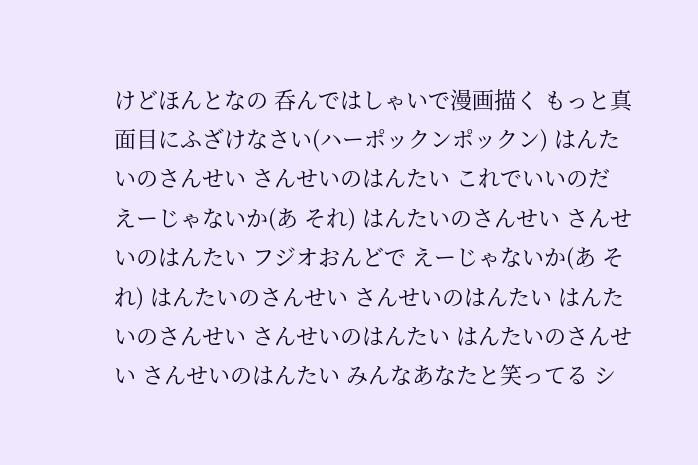けどほんとなの 呑んではしゃいで漫画描く もっと真面目にふざけなさい(ハーポックンポックン) はんたいのさんせい さんせいのはんたい これでいいのだ えーじゃないか(あ それ) はんたいのさんせい さんせいのはんたい フジオおんどで えーじゃないか(あ それ) はんたいのさんせい さんせいのはんたい はんたいのさんせい さんせいのはんたい はんたいのさんせい さんせいのはんたい みんなあなたと笑ってる シ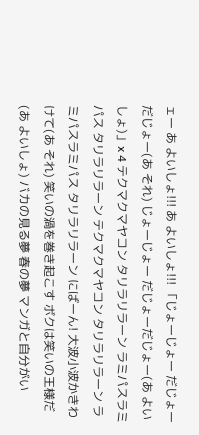ェー あ よいしょ!!! あ よいしょ!!! 「じょーじょー だじょーだじょー(あ それ) じょーじょー だじょーだじょー(あ よいしょ)」x 4 テクマクマヤコン タリラリラーン ラミパスラミパス タリラリラーン テクマクマヤコン タリラリラーン ラミパスラミパス タリラリラーン にばーん! 大波小波かきわけて(あ それ) 笑いの渦を巻き起こす ボクは笑いの王様だ(あ よいしょ) バカの見る夢 春の夢 マンガと自分がい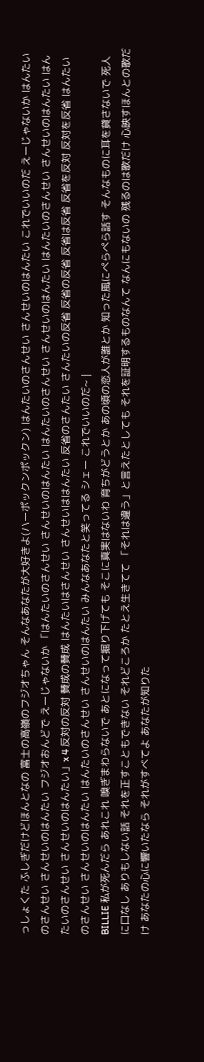っしょくた ふしぎだけどほんとなの 富士の高嶺のフジオちゃん そんなあなたが大好きよ(ハーポックンポックン) はんたいのさんせい さんせいのはんたい これでいいのだ えーじゃないか はんたいのさんせい さんせいのはんたい フジオおんどで えーじゃないか 「はんたいのさんせい さんせいのはんたい はんたいのさんせい さんせいのはんたい はんたいのさんせい さんせいのはんたい はんたいのさんせい さんせいのはんたい」x 4 反対の反対 賛成の賛成 はんたいはさんせい さんせいははんたい 反省のさんたい さんたいの反省 反省の反省 反省は反省 反省を反対 反対を反省 はんたいのさんせい さんせいのはんたい はんたいのさんせい さんせいのはんたい みんなあなたと笑ってる シェー これでいいのだ~ |
BILLIE 私が死んだら あれこれ 嗅ぎまわらないで あとになって掘り下げても そこに真実はないわ 育ちがどうとか あの頃の恋人が誰とか 知った風にぺらぺら話す そんなものに耳を貸さないで 死人に口なし ありもしない話 それを正すこともできない それどころか たとえ生きてて 「それは違う」と言えたとしても それを証明するものなんて なんにもないの 残るのは歌だけ 心映すほんとの歌だけ あなたの心に響いたなら それがすべてよ あなたが知りた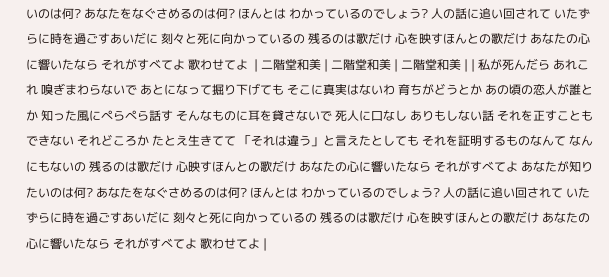いのは何? あなたをなぐさめるのは何? ほんとは わかっているのでしょう? 人の話に追い回されて いたずらに時を過ごすあいだに 刻々と死に向かっているの 残るのは歌だけ 心を映すほんとの歌だけ あなたの心に響いたなら それがすべてよ 歌わせてよ  | 二階堂和美 | 二階堂和美 | 二階堂和美 | | 私が死んだら あれこれ 嗅ぎまわらないで あとになって掘り下げても そこに真実はないわ 育ちがどうとか あの頃の恋人が誰とか 知った風にぺらぺら話す そんなものに耳を貸さないで 死人に口なし ありもしない話 それを正すこともできない それどころか たとえ生きてて 「それは違う」と言えたとしても それを証明するものなんて なんにもないの 残るのは歌だけ 心映すほんとの歌だけ あなたの心に響いたなら それがすべてよ あなたが知りたいのは何? あなたをなぐさめるのは何? ほんとは わかっているのでしょう? 人の話に追い回されて いたずらに時を過ごすあいだに 刻々と死に向かっているの 残るのは歌だけ 心を映すほんとの歌だけ あなたの心に響いたなら それがすべてよ 歌わせてよ |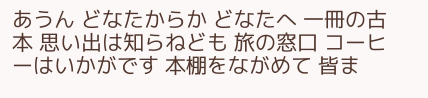あうん どなたからか どなたへ 一冊の古本 思い出は知らねども 旅の窓口 コーヒーはいかがです 本棚をながめて 皆ま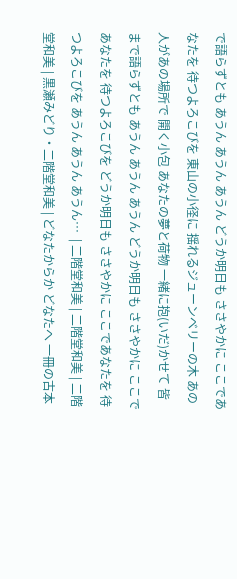で語らずとも あうん あうん あうん どうか明日も ささやかに ここであなたを 待つよろこびを 東山の小径に 揺れるジューンベリーの木 あの人があの場所で 開く小包 あなたの夢と荷物 一緒に抱(いだ)かせて 皆まで語らずとも あうん あうん あうん どうか明日も ささやかに ここであなたを 待つよろこびを どうか明日も ささやかに ここであなたを 待つよろこびを あうん あうん あうん…  | 二階堂和美 | 二階堂和美 | 二階堂和美 | 黒瀬みどり・二階堂和美 | どなたからか どなたへ 一冊の古本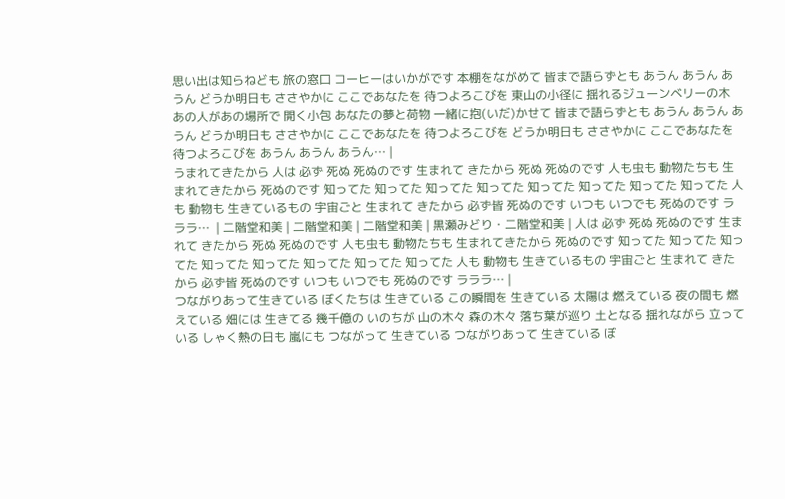思い出は知らねども 旅の窓口 コーヒーはいかがです 本棚をながめて 皆まで語らずとも あうん あうん あうん どうか明日も ささやかに ここであなたを 待つよろこびを 東山の小径に 揺れるジューンベリーの木 あの人があの場所で 開く小包 あなたの夢と荷物 一緒に抱(いだ)かせて 皆まで語らずとも あうん あうん あうん どうか明日も ささやかに ここであなたを 待つよろこびを どうか明日も ささやかに ここであなたを 待つよろこびを あうん あうん あうん… |
うまれてきたから 人は 必ず 死ぬ 死ぬのです 生まれて きたから 死ぬ 死ぬのです 人も虫も 動物たちも 生まれてきたから 死ぬのです 知ってた 知ってた 知ってた 知ってた 知ってた 知ってた 知ってた 知ってた 人も 動物も 生きているもの 宇宙ごと 生まれて きたから 必ず皆 死ぬのです いつも いつでも 死ぬのです ラララ…  | 二階堂和美 | 二階堂和美 | 二階堂和美 | 黒瀬みどり・二階堂和美 | 人は 必ず 死ぬ 死ぬのです 生まれて きたから 死ぬ 死ぬのです 人も虫も 動物たちも 生まれてきたから 死ぬのです 知ってた 知ってた 知ってた 知ってた 知ってた 知ってた 知ってた 知ってた 人も 動物も 生きているもの 宇宙ごと 生まれて きたから 必ず皆 死ぬのです いつも いつでも 死ぬのです ラララ… |
つながりあって生きている ぼくたちは 生きている この瞬間を 生きている 太陽は 燃えている 夜の間も 燃えている 畑には 生きてる 幾千億の いのちが 山の木々 森の木々 落ち葉が巡り 土となる 揺れながら 立っている しゃく熱の日も 嵐にも つながって 生きている つながりあって 生きている ぼ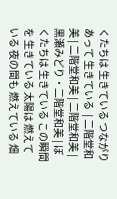くたちは 生きている つながりあって 生きている  | 二階堂和美 | 二階堂和美 | 二階堂和美 | 黒瀬みどり・二階堂和美 | ぼくたちは 生きている この瞬間を 生きている 太陽は 燃えている 夜の間も 燃えている 畑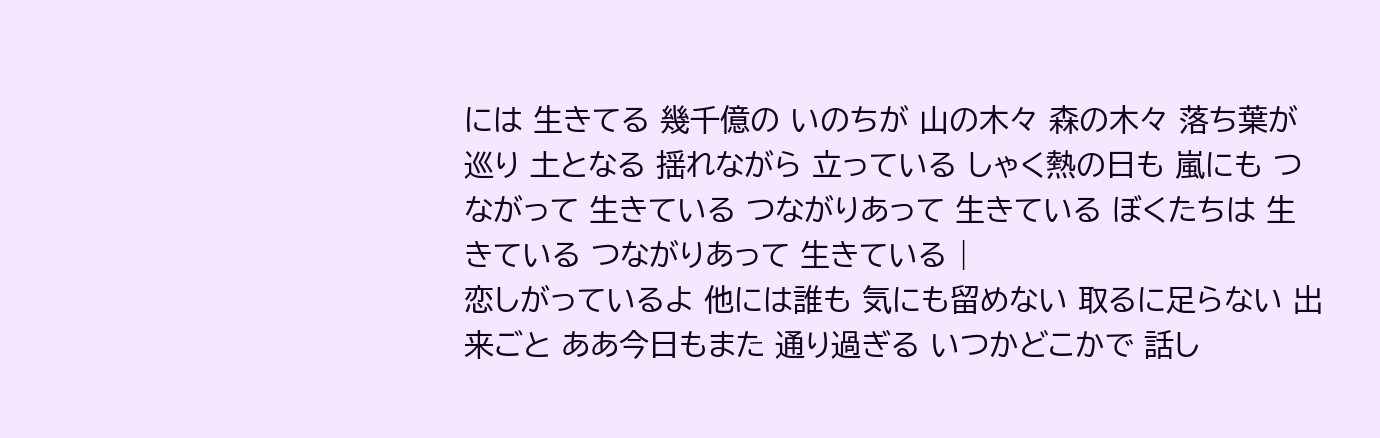には 生きてる 幾千億の いのちが 山の木々 森の木々 落ち葉が巡り 土となる 揺れながら 立っている しゃく熱の日も 嵐にも つながって 生きている つながりあって 生きている ぼくたちは 生きている つながりあって 生きている |
恋しがっているよ 他には誰も 気にも留めない 取るに足らない 出来ごと ああ今日もまた 通り過ぎる いつかどこかで 話し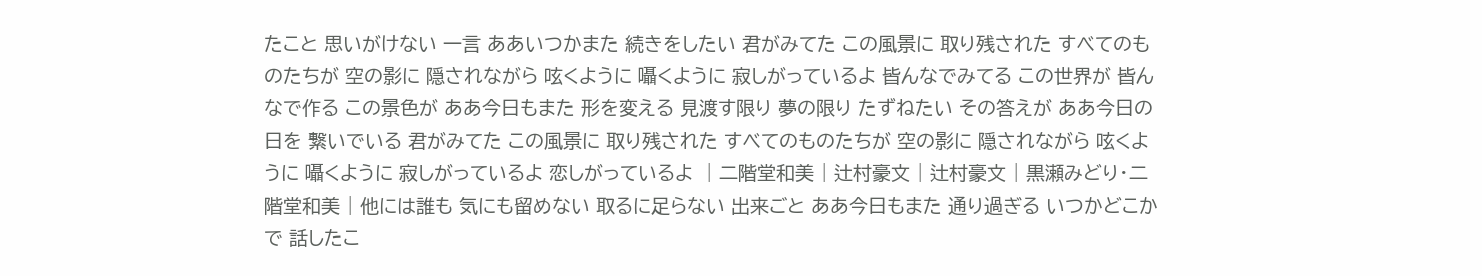たこと 思いがけない 一言 ああいつかまた 続きをしたい 君がみてた この風景に 取り残された すべてのものたちが 空の影に 隠されながら 呟くように 囁くように 寂しがっているよ 皆んなでみてる この世界が 皆んなで作る この景色が ああ今日もまた 形を変える 見渡す限り 夢の限り たずねたい その答えが ああ今日の日を 繋いでいる 君がみてた この風景に 取り残された すべてのものたちが 空の影に 隠されながら 呟くように 囁くように 寂しがっているよ 恋しがっているよ  | 二階堂和美 | 辻村豪文 | 辻村豪文 | 黒瀬みどり・二階堂和美 | 他には誰も 気にも留めない 取るに足らない 出来ごと ああ今日もまた 通り過ぎる いつかどこかで 話したこ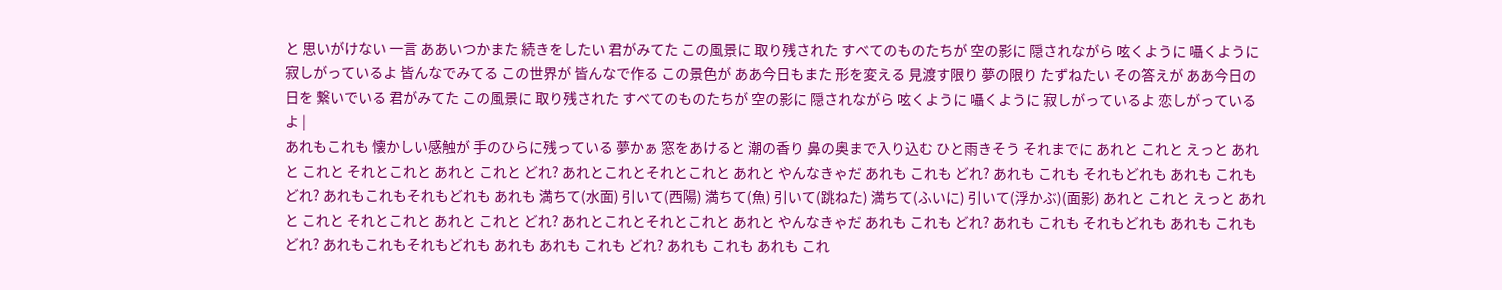と 思いがけない 一言 ああいつかまた 続きをしたい 君がみてた この風景に 取り残された すべてのものたちが 空の影に 隠されながら 呟くように 囁くように 寂しがっているよ 皆んなでみてる この世界が 皆んなで作る この景色が ああ今日もまた 形を変える 見渡す限り 夢の限り たずねたい その答えが ああ今日の日を 繋いでいる 君がみてた この風景に 取り残された すべてのものたちが 空の影に 隠されながら 呟くように 囁くように 寂しがっているよ 恋しがっているよ |
あれもこれも 懐かしい感触が 手のひらに残っている 夢かぁ 窓をあけると 潮の香り 鼻の奥まで入り込む ひと雨きそう それまでに あれと これと えっと あれと これと それとこれと あれと これと どれ? あれとこれとそれとこれと あれと やんなきゃだ あれも これも どれ? あれも これも それもどれも あれも これも どれ? あれもこれもそれもどれも あれも 満ちて(水面) 引いて(西陽) 満ちて(魚) 引いて(跳ねた) 満ちて(ふいに) 引いて(浮かぶ)(面影) あれと これと えっと あれと これと それとこれと あれと これと どれ? あれとこれとそれとこれと あれと やんなきゃだ あれも これも どれ? あれも これも それもどれも あれも これも どれ? あれもこれもそれもどれも あれも あれも これも どれ? あれも これも あれも これ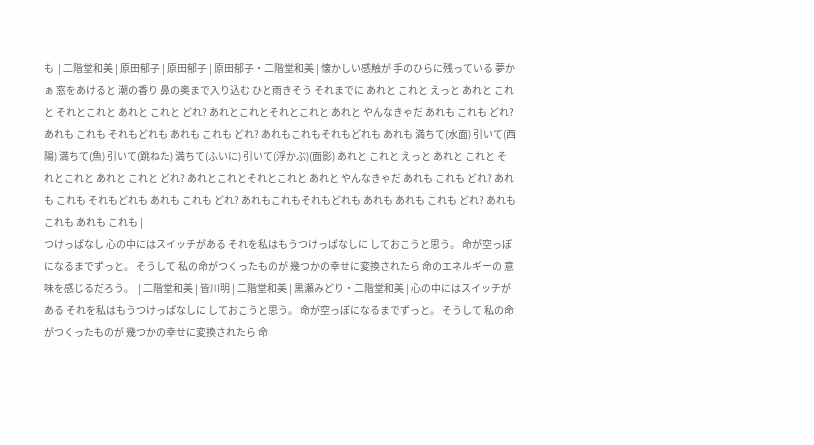も  | 二階堂和美 | 原田郁子 | 原田郁子 | 原田郁子・二階堂和美 | 懐かしい感触が 手のひらに残っている 夢かぁ 窓をあけると 潮の香り 鼻の奥まで入り込む ひと雨きそう それまでに あれと これと えっと あれと これと それとこれと あれと これと どれ? あれとこれとそれとこれと あれと やんなきゃだ あれも これも どれ? あれも これも それもどれも あれも これも どれ? あれもこれもそれもどれも あれも 満ちて(水面) 引いて(西陽) 満ちて(魚) 引いて(跳ねた) 満ちて(ふいに) 引いて(浮かぶ)(面影) あれと これと えっと あれと これと それとこれと あれと これと どれ? あれとこれとそれとこれと あれと やんなきゃだ あれも これも どれ? あれも これも それもどれも あれも これも どれ? あれもこれもそれもどれも あれも あれも これも どれ? あれも これも あれも これも |
つけっぱなし 心の中にはスイッチがある それを私はもうつけっぱなしに しておこうと思う。 命が空っぽになるまでずっと。 そうして 私の命がつくったものが 幾つかの幸せに変換されたら 命のエネルギーの 意味を感じるだろう。  | 二階堂和美 | 皆川明 | 二階堂和美 | 黒瀬みどり・二階堂和美 | 心の中にはスイッチがある それを私はもうつけっぱなしに しておこうと思う。 命が空っぽになるまでずっと。 そうして 私の命がつくったものが 幾つかの幸せに変換されたら 命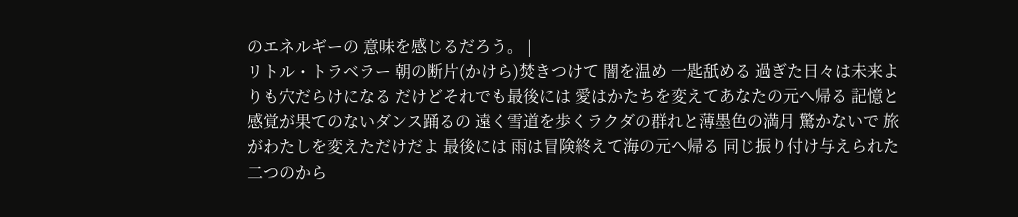のエネルギーの 意味を感じるだろう。 |
リトル・トラベラー 朝の断片(かけら)焚きつけて 闇を温め 一匙舐める 過ぎた日々は未来よりも穴だらけになる だけどそれでも最後には 愛はかたちを変えてあなたの元へ帰る 記憶と感覚が果てのないダンス踊るの 遠く雪道を歩くラクダの群れと薄墨色の満月 驚かないで 旅がわたしを変えただけだよ 最後には 雨は冒険終えて海の元へ帰る 同じ振り付け与えられた二つのから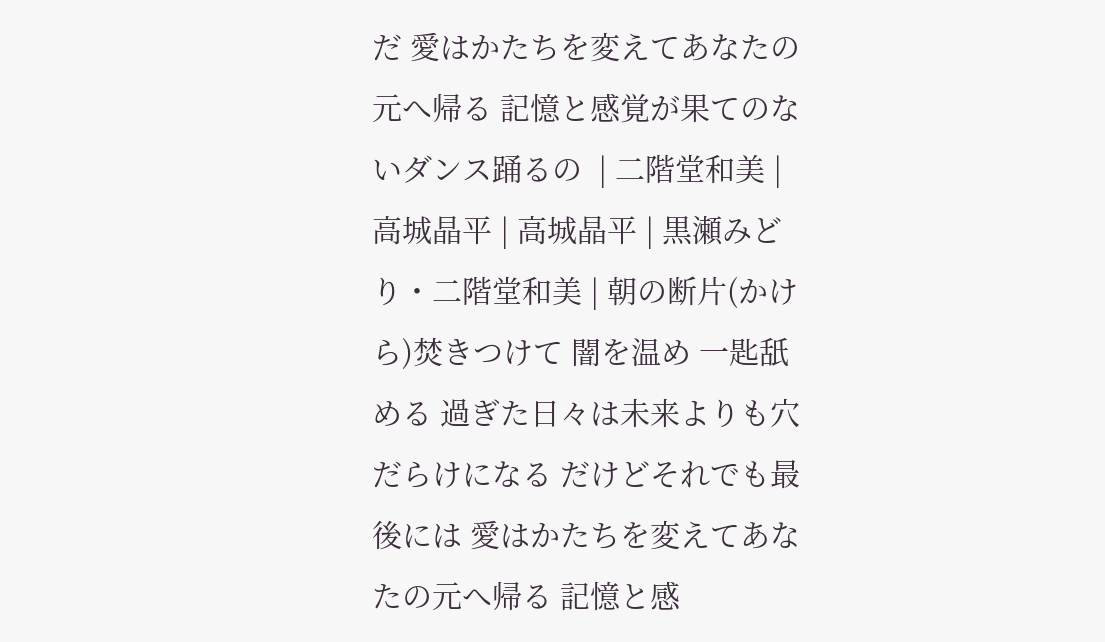だ 愛はかたちを変えてあなたの元へ帰る 記憶と感覚が果てのないダンス踊るの  | 二階堂和美 | 高城晶平 | 高城晶平 | 黒瀬みどり・二階堂和美 | 朝の断片(かけら)焚きつけて 闇を温め 一匙舐める 過ぎた日々は未来よりも穴だらけになる だけどそれでも最後には 愛はかたちを変えてあなたの元へ帰る 記憶と感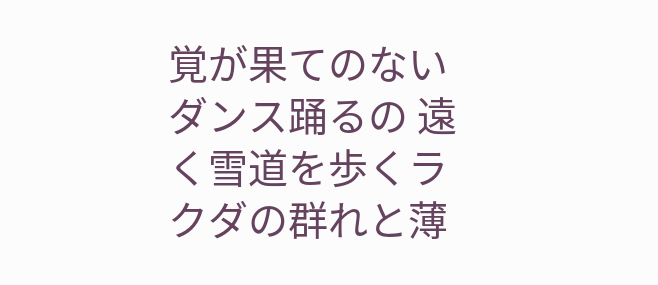覚が果てのないダンス踊るの 遠く雪道を歩くラクダの群れと薄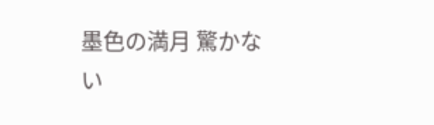墨色の満月 驚かない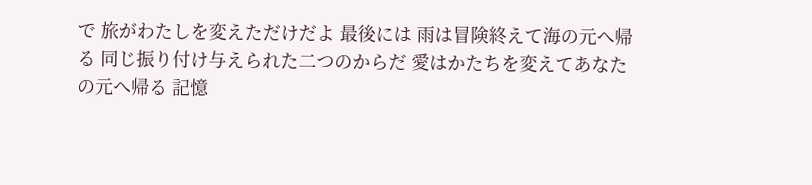で 旅がわたしを変えただけだよ 最後には 雨は冒険終えて海の元へ帰る 同じ振り付け与えられた二つのからだ 愛はかたちを変えてあなたの元へ帰る 記憶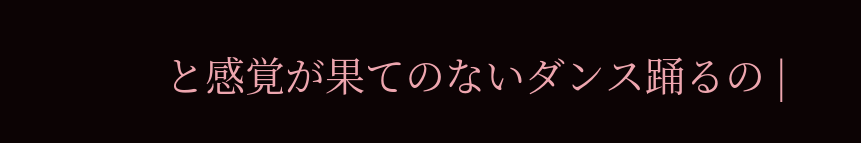と感覚が果てのないダンス踊るの |